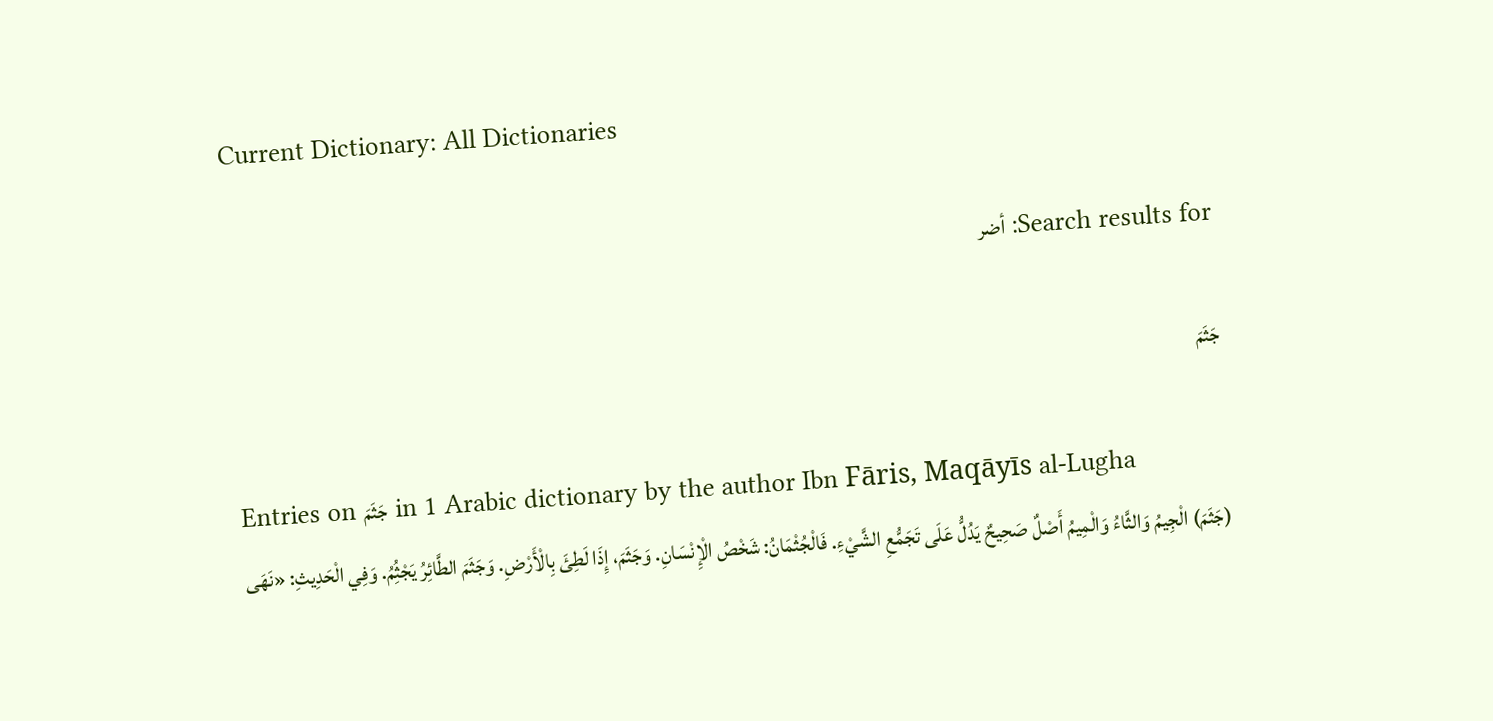Current Dictionary: All Dictionaries

Search results for: أضر

جَثَمَ

Entries on جَثَمَ  in 1 Arabic dictionary by the author Ibn Fāris, Maqāyīs al-Lugha
(جَثَمَ) الْجِيمُ وَالثَّاءُ وَالْمِيمُ أَصْلٌ صَحِيحٌ يَدُلُّ عَلَى تَجَمُّعِ الشَّيْءِ. فَالْجُثْمَانُ: شَخْصُ الْإِنْسَانِ. وَجَثَمَ، إِذَا لَطِئَ بِالْأَرْضِ. وَجَثَمَ الطَّائِرُ يَجْثُِمُ. وَفِي الْحَدِيثِ: «نَهَى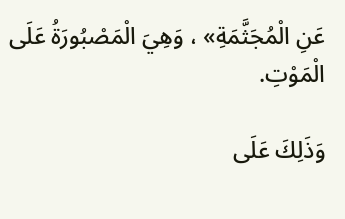عَنِ الْمُجَثَّمَةِ» ، وَهِيَ الْمَصْبُورَةُ عَلَى الْمَوْتِ.

وَذَلِكَ عَلَى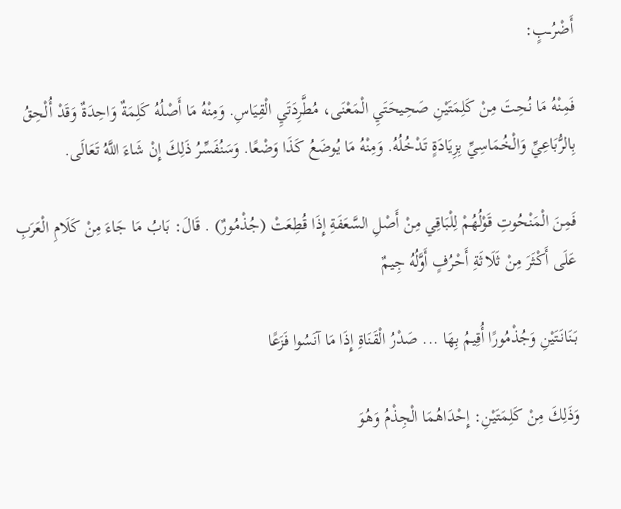أَضْرُــبٍ:

فَمِنْهُ مَا نُحِتَ مِنْ كَلِمَتَيْنِ صَحِيحَتَيِ الْمَعْنَى، مُطَّرِدَتَيِ الْقِيَاسِ. وَمِنْهُ مَا أَصْلُهُ كَلِمَةٌ وَاحِدَةٌ وَقَدْ أُلْحِقُ بِالرُّبَاعِيِّ وَالْخُمَاسِيِّ بِزِيَادَةٍ تَدْخُلُهُ. وَمِنْهُ مَا يُوضَعُ كَذَا وَضْعًا. وَسَنُفَسِّرُ ذَلِكَ إِنْ شَاءَ اللَّهُ تَعَالَى.

فَمِنَ الْمَنْحُوتِ قَوْلُهُمْ لِلْبَاقِي مِنْ أَصْلِ السَّعَفَةِ إِذَا قُطِعَتْ (جُذْمُورٌ) . قَالَ: بَابُ مَا جَاءَ مِنْ كَلَامِ الْعَرَبِ عَلَى أَكْثَرَ مِنْ ثَلَاثَةِ أَحْرُفٍ أَوَّلُهُ جِيمٌ

بَنَانَتَيْنِ وَجُذْمُورًا أُقِيمُ بِهَا ... صَدْرُ الْقَنَاةِ إِذَا مَا آنَسُوا فَزَعًا

وَذَلِكَ مِنْ كَلِمَتَيْنِ: إِحْدَاهُمَا الْجِذْمُ وَهُوَ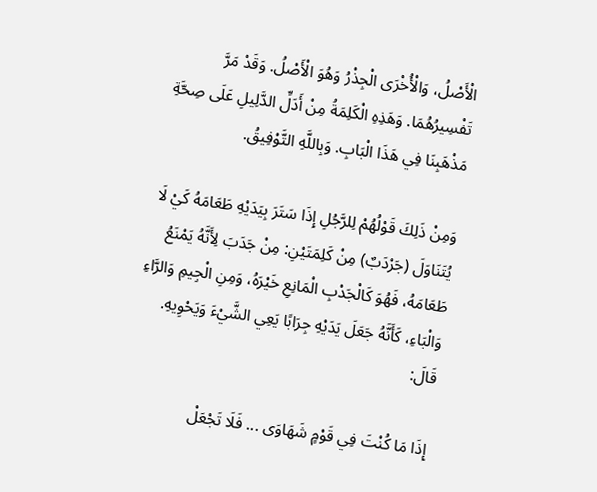الْأَصْلُ، وَالْأُخْرَى الْجِذْرُ وَهُوَ الْأَصْلُ. وَقَدْ مَرَّ تَفْسِيرُهُمَا. وَهَذِهِ الْكَلِمَةُ مِنْ أَدَلِّ الدَّلِيلِ عَلَى صِحَّةِ مَذْهَبِنَا فِي هَذَا الْبَابِ. وَبِاللَّهِ التَّوْفِيقُ.

وَمِنْ ذَلِكَ قَوْلُهُمْ لِلرَّجُلِ إِذَا سَتَرَ بِيَدَيْهِ طَعَامَهُ كَيْ لَا يُتَنَاوَلَ (جَرْدَبٌ) مِنْ كَلِمَتَيْنِ: مِنْ جَدَبَ لِأَنَّهُ يَمْنَعُ طَعَامَهُ، فَهُوَ كَالْجَدْبِ الْمَانِعِ خَيْرَهُ، وَمِنِ الْجِيمِ وَالرَّاءِ وَالْبَاءِ، كَأَنَّهُ جَعَلَ يَدَيْهِ جِرَابًا يَعِي الشَّيْءَ وَيَحْوِيهِ. قَالَ:

إِذَا مَا كُنْتَ فِي قَوْمٍ شَهَاوَى ... فَلَا تَجْعَلْ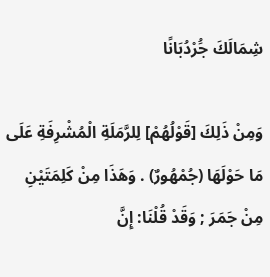شِمَالَكَ جَُرْدُبَانًا

وَمِنْ ذَلِكَ [قَوْلُهُمْ] لِلرَّمَلَةِ الْمُشْرِفَةِ عَلَى مَا حَوْلَهَا (جُمْهُورٌ) . وَهَذَا مِنْ كَلِمَتَيْنِ مِنْ جَمَرَ ; وَقَدْ قُلْنَا: إِنَّ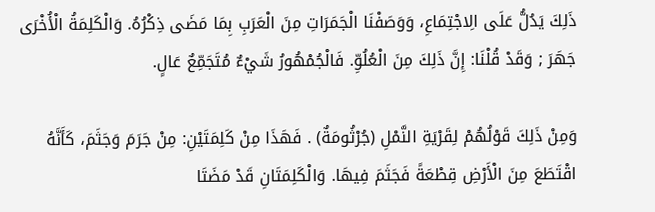ذَلِكَ يَدُلُّ عَلَى الِاجْتِمَاعِ، وَوَصَفْنَا الْجَمَرَاتِ مِنَ الْعَرَبِ بِمَا مَضَى ذِكْرُهُ. وَالْكَلِمَةُ الْأُخْرَى جَهَرَ ; وَقَدْ قُلْنَا: إِنَّ ذَلِكَ مِنَ الْعُلُوِّ. فَالْجُمْهُورُ شَيْءٌ مُتَجَمِّعٌ عَالٍ.

وَمِنْ ذَلِكَ قَوْلُهُمْ لِقَرْيَةِ النَّمْلِ (جُرْثُومَةٌ) . فَهَذَا مِنْ كَلِمَتَيْنِ: مِنْ جَرَمَ وَجَثَمَ، كَأَنَّهُ اقْتَطَعَ مِنَ الْأَرْضِ قِطْعَةً فَجَثَمَ فِيهَا. وَالْكَلِمَتَانِ قَدْ مَضَتَا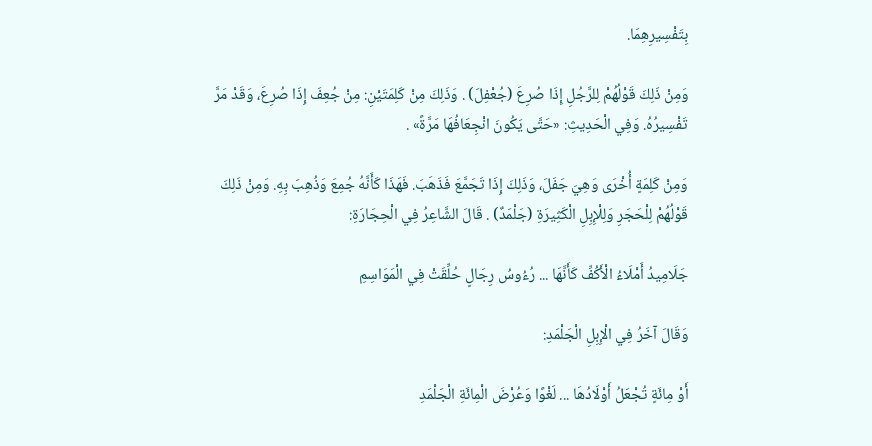بِتَفْسِيرِهِمَا.

وَمِنْ ذَلِكَ قَوْلُهُمْ لِلرَّجُلِ إِذَا صُرِعَ (جُعْفِلَ) . وَذَلِكَ مِنْ كَلِمَتَيْنِ: مِنْ جُعِفَ إِذَا صُرِعَ، وَقَدْ مَرَّ تَفْسِيرُهُ. وَفِي الْحَدِيثِ: «حَتَّى يَكُونَ انْجِعَافُهَا مَرَّةً» .

وَمِنْ كَلِمَةٍ أُخْرَى وَهِيَ جَفَلَ، وَذَلِكَ إِذَا تَجَمَّعَ فَذَهَبَ. فَهَذَا كَأَنَّهُ جُمِعَ وَذُهِبَ بِهِ. وَمِنْ ذَلِكَ قَوْلُهُمْ لِلْحَجَرِ وَلِلْإِبِلِ الْكَثِيرَةِ (جَلْمَدٌ) . قَالَ الشَّاعِرُ فِي الْحِجَارَةِ:

جَلَامِيدُ أَمْلَاءُ الْأَكُفِّ كَأَنَّهَا ... رُءُوسُ رِجَالٍ حُلِّقَتْ فِي الْمَوَاسِمِ

وَقَالَ آخَرُ فِي الْإِبِلِ الْجَلْمَدِ:

أَوْ مِائَةٍ تُجْعَلُ أَوْلَادُهَا ... لَغْوًا وَعُرْضَ الْمِائَةِ الْجَلْمَدِ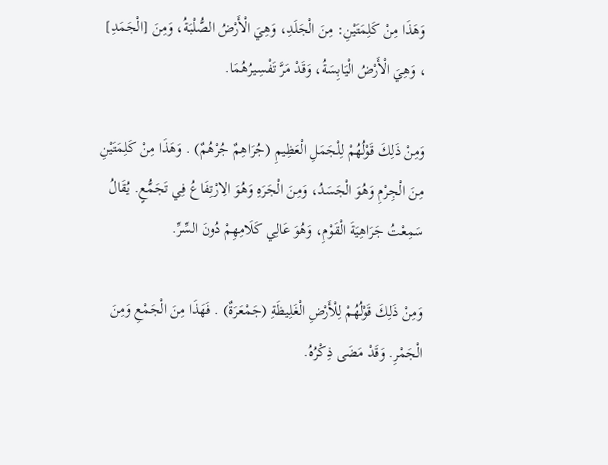وَهَذَا مِنْ كَلِمَتَيْنِ: مِنَ الْجَلَدِ، وَهِيَ الْأَرْضُ الصُّلْبَةُ، وَمِنَ [الْجَمَدِ] ، وَهِيَ الْأَرْضُ الْيَابِسَةُ، وَقَدْ مَرَّ تَفْسِيرُهُمَا.

وَمِنْ ذَلِكَ قَوْلُهُمْ لِلْجَمَلِ الْعَظِيمِ (جُرَاهِمٌ جُرْهُمٌ) . وَهَذَا مِنْ كَلِمَتَيْنِ مِنَ الْجِرْمِ وَهُوَ الْجَسَدُ، وَمِنَ الْجَرَهِ وَهُوَ الِارْتِفَاعُ فِي تَجَمُّعٍ. يُقَالُ سَمِعْتُ جَرَاهِيَةَ الْقَوْمِ، وَهُوَ عَالِي كَلَامِهِمْ دُونَ السِّرِّ.

وَمِنْ ذَلِكَ قَوْلُهُمْ لِلْأَرْضِ الْغَلِيظَةِ (جَمْعَرَةٌ) . فَهَذَا مِنَ الْجَمْعِ وَمِنَ الْجَمْرِ. وَقَدْ مَضَى ذِكْرُهُ.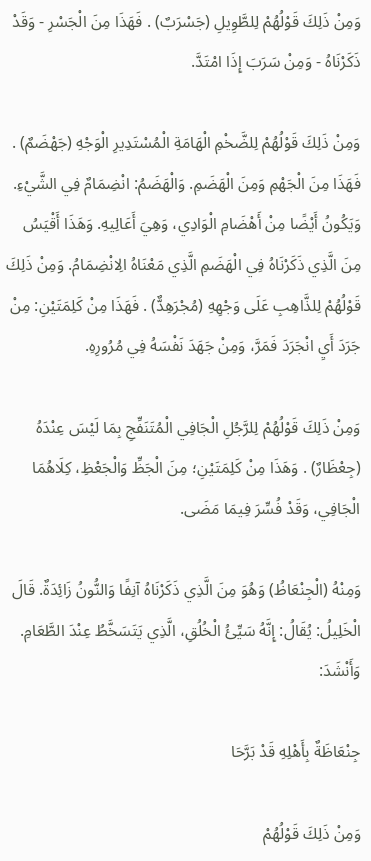وَمِنْ ذَلِكَ قَوْلُهُمْ لِلطَّوِيلِ (جَسْرَبٌ) . فَهَذَا مِنَ الْجَسْرِ - وَقَدْ ذَكَرْنَاهُ - وَمِنْ سَرَبَ إِذَا امْتَدَّ.

وَمِنْ ذَلِكَ قَوْلُهُمْ لِلضَّخْمِ الْهَامَةِ الْمُسْتَدِيرِ الْوَجْهِ (جَهْضَمٌ) . فَهَذَا مِنَ الْجَهْمِ وَمِنَ الْهَضَمِ. وَالْهَضَمُ: انْضِمَامٌ فِي الشَّيْءِ. وَيَكُونُ أَيْضًا مِنْ أَهْضَامِ الْوَادِي، وَهِيَ أَعَالِيهِ. وَهَذَا أَقْيَسُ مِنَ الَّذِي ذَكَرْنَاهُ فِي الْهَضَمِ الَّذِي مَعْنَاهُ الِانْضِمَامُ. وَمِنْ ذَلِكَ قَوْلُهُمْ لِلذَّاهِبِ عَلَى وَجْهِهِ (مُجْرَهِدٌّ) . فَهَذَا مِنْ كَلِمَتَيْنِ: مِنْ جَرَدَ أَيِ انْجَرَدَ فَمَرَّ، وَمِنْ جَهَدَ نَفْسَهُ فِي مُرُورِهِ.

وَمِنْ ذَلِكَ قَوْلُهُمْ لِلرَّجُلِ الْجَافِي الْمُتَنَفِّجِ بِمَا لَيْسَ عِنْدَهُ (جِعْظَارٌ) . وَهَذَا مِنْ كَلِمَتَيْنِ؛ مِنَ الْجَظِّ وَالْجَعْظِ، كِلَاهُمَا الْجَافِي، وَقَدْ فُسِّرَ فِيمَا مَضَى.

وَمِنْهُ (الْجِنْعَاظُ) وَهُوَ مِنَ الَّذِي ذَكَرْنَاهُ آنِفًا وَالنُّونُ زَائِدَةٌ. قَالَ الْخَلِيلُ: يُقَالُ: إِنَّهُ سَيِّئُ الْخُلُقِ، الَّذِي يَتَسَخَّطُ عِنْدَ الطَّعَامِ. وَأَنْشَدَ:

جِنْعَاظَةٌ بِأَهْلِهِ قَدْ بَرَّحَا

وَمِنْ ذَلِكَ قَوْلُهُمْ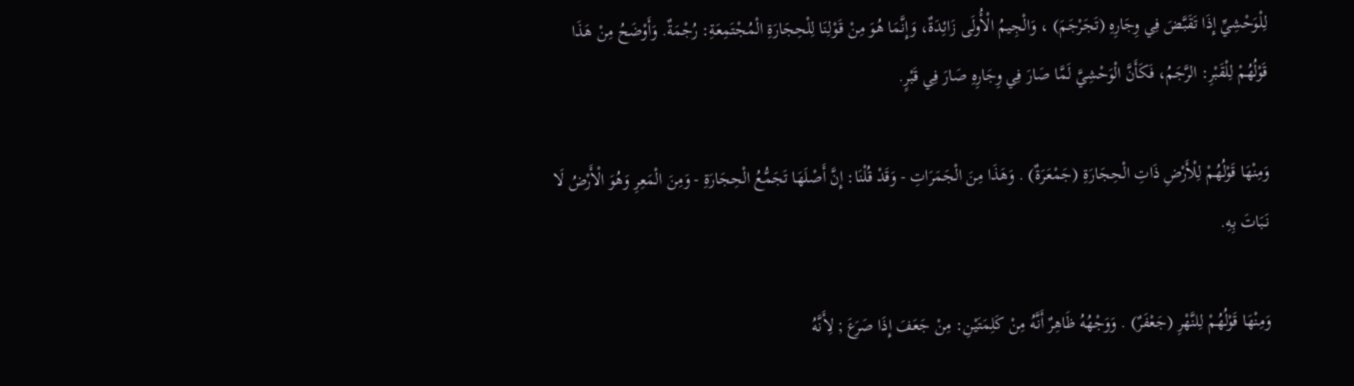لِلْوَحْشِيِّ إِذَا تَقَبَّضَ فِي وِجَارِهِ (تَجَرْجَمَ) ، وَالْجِيمُ الْأُولَى زَائِدَةٌ، وَإِنَّمَا هُوَ مِنْ قَوْلِنَا لِلْحِجَارَةِ الْمُجْتَمِعَةِ: رُجْمَةٌ. وَأَوْضَحُ مِنْ هَذَا قَوْلُهُمْ لِلْقَبْرِ: الرَّجَمُ، فَكَأَنَّ الْوَحْشِيَّ لَمَّا صَارَ فِي وِجَارِهِ صَارَ فِي قَبْرٍ.

وَمِنْهَا قَوْلُهُمْ لِلْأَرْضِ ذَاتِ الْحِجَارَةِ (جَمْعَرَةٌ) . وَهَذَا مِنَ الْجَمَرَاتِ - وَقَدْ قُلْنَا: إِنَّ أَصْلَهَا تَجَمُّعُ الْحِجَارَةِ - وَمِنَ الْمَعِرِ وَهُوَ الْأَرْضُ لَا نَبَاتَ بِهِ.

وَمِنْهَا قَوْلُهُمْ لِلنَّهْرِ (جَعْفَرٌ) . وَوَجْهُهُ ظَاهِرٌ أَنَّهُ مِنْ كَلِمَتَيْنِ: مِنْ جَعَفَ إِذَا صَرَعَ ; لِأَنَّهُ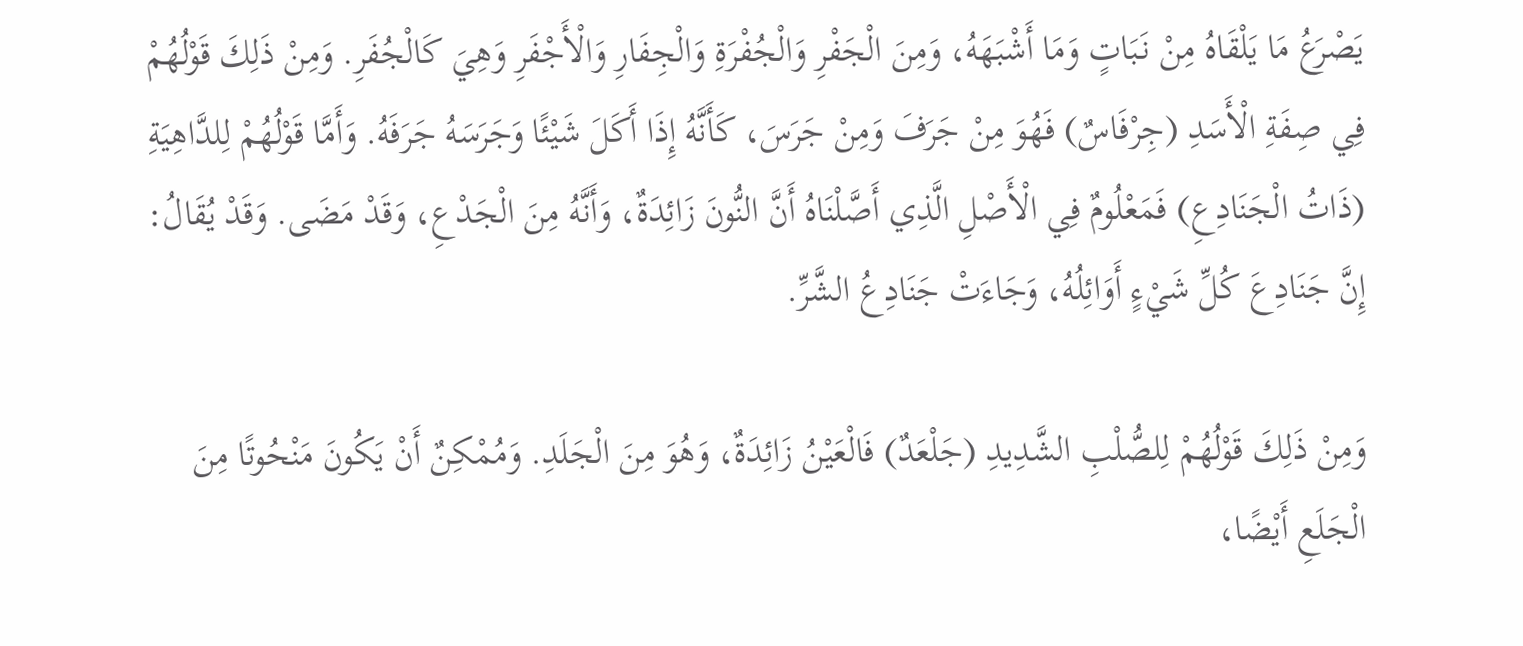يَصْرَعُ مَا يَلْقَاهُ مِنْ نَبَاتٍ وَمَا أَشْبَهَهُ، وَمِنَ الْجَفْرِ وَالْجُفْرَةِ وَالْجِفَارِ وَالْأَجْفَرِ وَهِيَ كَالْجُفَرِ. وَمِنْ ذَلِكَ قَوْلُهُمْ فِي صِفَةِ الْأَسَدِ (جِرْفَاسٌ) فَهُوَ مِنْ جَرَفَ وَمِنْ جَرَسَ، كَأَنَّهُ إِذَا أَكَلَ شَيْئًا وَجَرَسَهُ جَرَفَهُ. وَأَمَّا قَوْلُهُمْ لِلدَّاهِيَةِ (ذَاتُ الْجَنَادِعِ) فَمَعْلُومٌ فِي الْأَصْلِ الَّذِي أَصَّلْنَاهُ أَنَّ النُّونَ زَائِدَةٌ، وَأَنَّهُ مِنَ الْجَدْعِ، وَقَدْ مَضَى. وَقَدْ يُقَالُ: إِنَّ جَنَادِعَ كُلِّ شَيْءٍ أَوَائِلُهُ، وَجَاءَتْ جَنَادِعُ الشَّرِّ.

وَمِنْ ذَلِكَ قَوْلُهُمْ لِلصُّلْبِ الشَّدِيدِ (جَلْعَدٌ) فَالْعَيْنُ زَائِدَةٌ، وَهُوَ مِنَ الْجَلَدِ. وَمُمْكِنٌ أَنْ يَكُونَ مَنْحُوتًا مِنَ الْجَلَعِ أَيْضًا،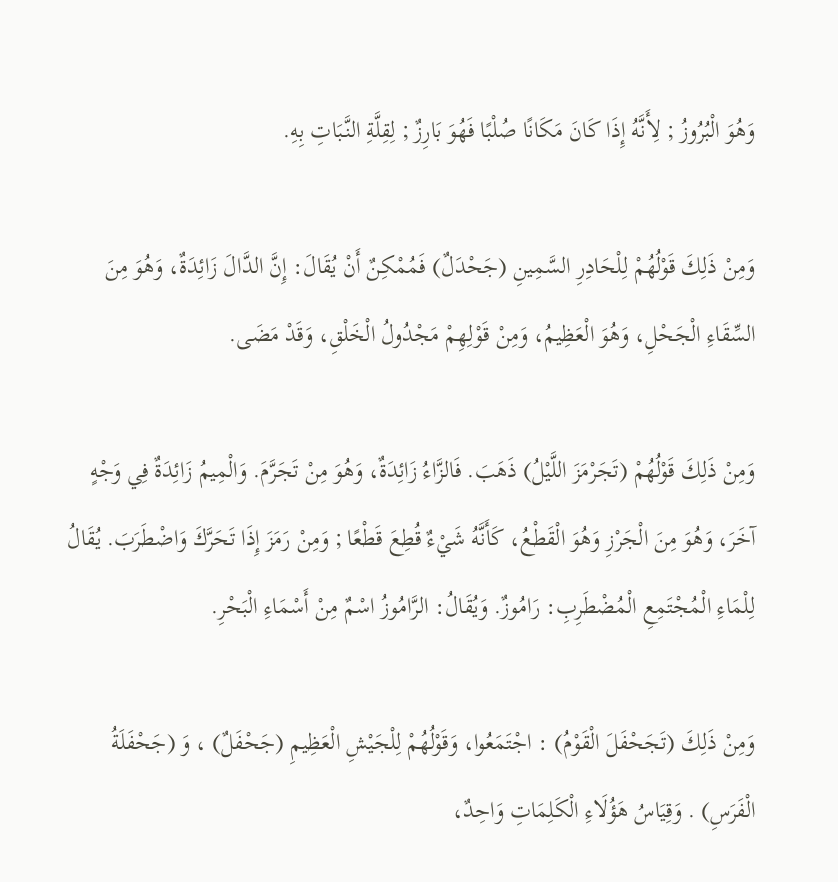وَهُوَ الْبُرُوزُ ; لِأَنَّهُ إِذَا كَانَ مَكَانًا صُلْبًا فَهُوَ بَارِزٌ ; لِقِلَّةِ النَّبَاتِ بِهِ.

وَمِنْ ذَلِكَ قَوْلُهُمْ لِلْحَادِرِ السَّمِينِ (جَحْدَلٌ) فَمُمْكِنٌ أَنْ يُقَالَ: إِنَّ الدَّالَ زَائِدَةٌ، وَهُوَ مِنَ السِّقَاءِ الْجَحْلِ، وَهُوَ الْعَظِيمُ، وَمِنْ قَوْلِهِمْ مَجْدُولُ الْخَلْقِ، وَقَدْ مَضَى.

وَمِنْ ذَلِكَ قَوْلُهُمْ (تَجَرْمَزَ اللَّيْلُ) ذَهَبَ. فَالزَّاءُ زَائِدَةٌ، وَهُوَ مِنْ تَجَرَّمَ. وَالْمِيمُ زَائِدَةٌ فِي وَجْهٍ آخَرَ، وَهُوَ مِنَ الْجَرْزِ وَهُوَ الْقَطْعُ، كَأَنَّهُ شَيْءٌ قُطِعَ قَطْعًا ; وَمِنْ رَمَزَ إِذَا تَحَرَّكَ وَاضْطَرَبَ. يُقَالُ لِلْمَاءِ الْمُجْتَمِعِ الْمُضْطَرِبِ: رَامُوزٌ. وَيُقَالُ: الرَّامُوزُ اسْمٌ مِنْ أَسْمَاءِ الْبَحْرِ.

وَمِنْ ذَلِكَ (تَجَحْفَلَ الْقَوْمُ) : اجْتَمَعُوا، وَقَوْلُهُمْ لِلْجَيْشِ الْعَظِيمِ (جَحْفَلٌ) ، وَ (جَحْفَلَةُ الْفَرَسِ) . وَقِيَاسُ هَؤُلَاءِ الْكَلِمَاتِ وَاحِدٌ،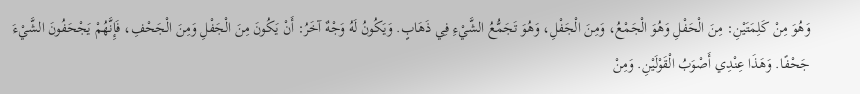وَهُوَ مِنْ كَلِمَتَيْنِ: مِنَ الْحَفْلِ وَهُوَ الْجَمْعُ، وَمِنَ الْجَفْلِ، وَهُوَ تَجَمُّعُ الشَّيْءِ فِي ذَهَابٍ. وَيَكُونُ لَهُ وَجْهٌ آخَرُ: أَنْ يَكُونَ مِنَ الْجَفْلِ وَمِنَ الْجَحْفِ، فَإِنَّهُمْ يَجْحَفُونَ الشَّيْءَ جَحْفًا. وَهَذَا عِنْدِي أَصْوَبُ الْقَوْلَيْنِ. وَمِنْ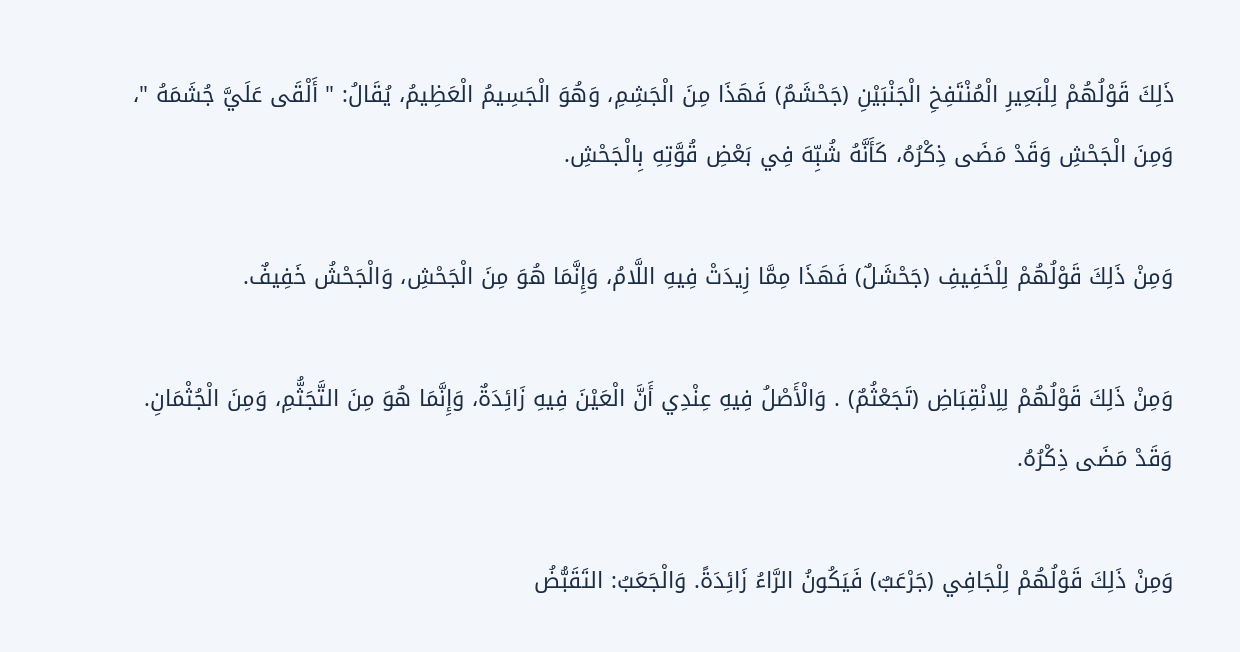ذَلِكَ قَوْلُهُمْ لِلْبَعِيرِ الْمُنْتَفِخِ الْجَنْبَيْنِ (جَحْشَمٌ) فَهَذَا مِنَ الْجَشِمِ، وَهُوَ الْجَسِيمُ الْعَظِيمُ، يُقَالُ: " أَلْقَى عَلَيَّ جُشَمَهُ "، وَمِنَ الْجَحْشِ وَقَدْ مَضَى ذِكْرُهُ، كَأَنَّهُ شُبِّهَ فِي بَعْضِ قُوَّتِهِ بِالْجَحْشِ.

وَمِنْ ذَلِكَ قَوْلُهُمْ لِلْخَفِيفِ (جَحْشَلٌ) فَهَذَا مِمَّا زِيدَتْ فِيهِ اللَّامُ، وَإِنَّمَا هُوَ مِنَ الْجَحْشِ، وَالْجَحْشُ خَفِيفٌ.

وَمِنْ ذَلِكَ قَوْلُهُمْ لِلِانْقِبَاضِ (تَجَعْثُمٌ) . وَالْأَصْلُ فِيهِ عِنْدِي أَنَّ الْعَيْنَ فِيهِ زَائِدَةٌ، وَإِنَّمَا هُوَ مِنَ التَّجَثُّمِ، وَمِنَ الْجُثْمَانِ. وَقَدْ مَضَى ذِكْرُهُ.

وَمِنْ ذَلِكَ قَوْلُهُمْ لِلْجَافِي (جَرْعَبٌ) فَيَكُونُ الرَّاءُ زَائِدَةً. وَالْجَعَبُ: التَقَبُّضُ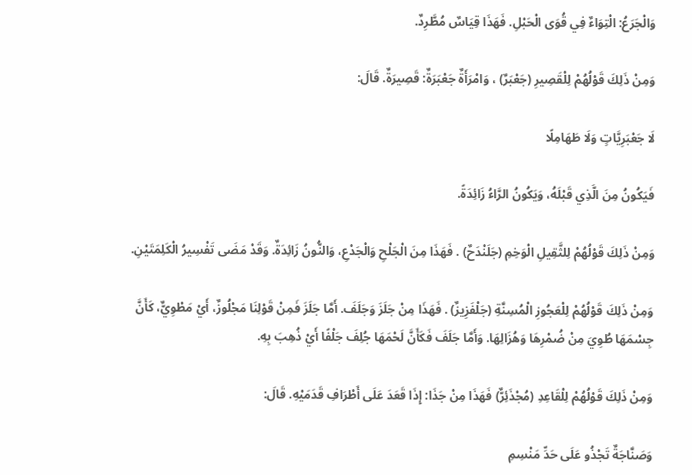وَالْجَرَعُ: الْتِوَاءٌ فِي قُوَى الْحَبْلِ. فَهَذَا قِيَاسٌ مُطَّرِدٌ.

وَمِنْ ذَلِكَ قَوْلُهُمْ لِلْقَصِيرِ (جَعْبَرٌ) ، وَامْرَأَةٌ جَعْبَرَةٌ: قَصِيرَةٌ. قَالَ:

لَا جَعْبَرِيَّاتٍ وَلَا طَهَامِلًا

فَيَكُونُ مِنَ الَّذِي قَبْلَهُ، وَيَكُونُ الرَّاءُ زَائِدَةً.

وَمِنْ ذَلِكَ قَوْلُهُمْ لِلثَّقِيلِ الْوَخِمِ (جَلَنْدَحٌ) . فَهَذَا مِنَ الْجَلْحِ وَالْجَدْعِ، وَالنُّونُ زَائِدَةٌ. وَقَدْ مَضَى تَفْسِيرُ الْكَلِمَتَيْنِ.

وَمِنْ ذَلِكَ قَوْلُهُمْ لِلْعَجُوزِ الْمُسِنَّةِ (جَلْفَزِيزٌ) . فَهَذَا مِنْ جَلَزَ وَجَلَفَ. أَمَّا جَلَزَ فَمِنْ قَوْلِنَا مَجْلُوزٌ، أَيْ مَطْوِيٌّ، كَأَنَّ جِسْمَهَا طُوِيَ مِنْ ضُمْرِهَا وَهُزَالِهَا. وَأَمَّا جَلَفَ فَكَأَنَّ لَحْمَهَا جُلِفَ جَلْفًا أَيْ ذُهِبَ بِهِ.

وَمِنْ ذَلِكَ قَوْلُهُمْ لِلْقَاعِدِ (مُجْذَئِرٌّ) فَهَذَا مِنْ جَذَا: إِذَا قَعَدَ عَلَى أَطْرَافِ قَدَمَيْهِ. قَالَ:

وَصَنَّاجَةٌ تَجْذُو عَلَى حَدِّ مَنْسِمِ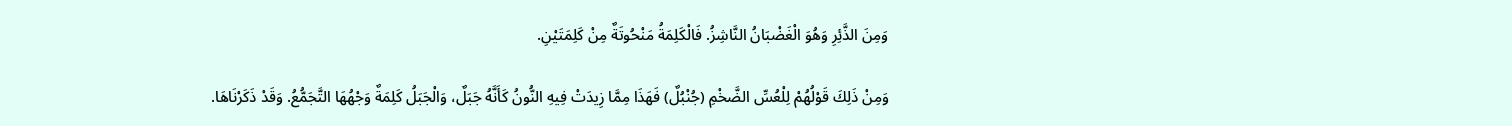وَمِنَ الذَّئِرِ وَهُوَ الْغَضْبَانُ النَّاشِزُ. فَالْكَلِمَةُ مَنْحُوتَةٌ مِنْ كَلِمَتَيْنِ.

وَمِنْ ذَلِكَ قَوْلُهُمْ لِلْعُسِّ الضَّخْمِ (جُنْبُلٌ) فَهَذَا مِمَّا زِيدَتْ فِيهِ النُّونُ كَأَنَّهُ جَبَلٌ، وَالْجَبَلُ كَلِمَةٌ وَجْهُهَا التَّجَمُّعُ. وَقَدْ ذَكَرْنَاهَا.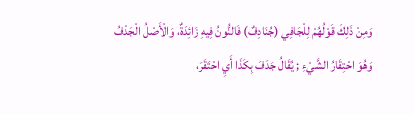وَمِنْ ذَلِكَ قَوْلُهُمْ لِلْجَافِي (جُنَادِفٌ) فَالنُّونُ فِيهِ زَائِدَةٌ، وَالْأَصْلُ الْجَدْفُ وَهُوَ احْتِقَارُ الشَّيْءِ ; يُقَالُ جَدَفَ بِكَذَا أَيِ احْتَقَرَ،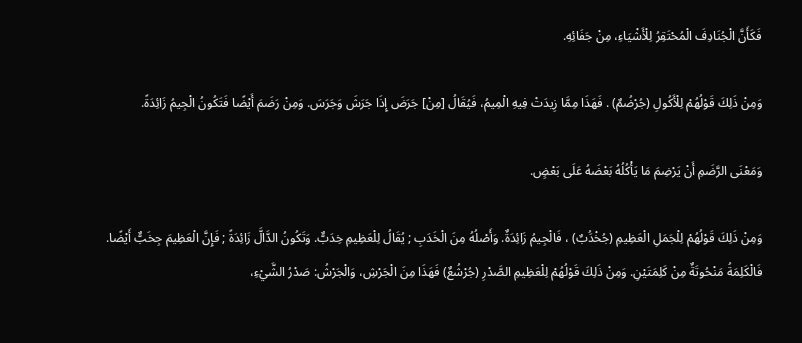فَكَأَنَّ الْجُنَادِفَ الْمُحْتَقِرُ لِلْأَشْيَاءِ، مِنْ جَفَائِهِ.

وَمِنْ ذَلِكَ قَوْلُهُمْ لِلْأَكُولِ (جُرْضُمٌ) . فَهَذَا مِمَّا زِيدَتْ فِيهِ الْمِيمُ، فَيُقَالُ [مِنْ] جَرَضَ إِذَا جَرَشَ وَجَرَسَ. وَمِنْ رَضَمَ أَيْضًا فَتَكُونُ الْجِيمُ زَائِدَةً.

وَمَعْنَى الرَّضَمِ أَنْ يَرْضِمَ مَا يَأْكُلُهُ بَعْضَهُ عَلَى بَعْضٍ.

وَمِنْ ذَلِكَ قَوْلُهُمْ لِلْجَمَلِ الْعَظِيمِ (جُخْدَُبٌ) ، فَالْجِيمُ زَائِدَةٌ. وَأَصْلُهُ مِنَ الْخَدَبِ ; يُقَالُ لِلْعَظِيمِ خِدَبٌّ. وَتَكُونُ الدَّالَّ زَائِدَةً ; فَإِنَّ الْعَظِيمَ جِخَبٌّ أَيْضًا. فَالْكَلِمَةُ مَنْحُوتَةٌ مِنْ كَلِمَتَيْنِ. وَمِنْ ذَلِكَ قَوْلُهُمْ لِلْعَظِيمِ الصَّدْرِ (جُرْشُعٌ) فَهَذَا مِنَ الْجَرْشِ، وَالْجَرْشُ: صَدْرُ الشَّيْءِ،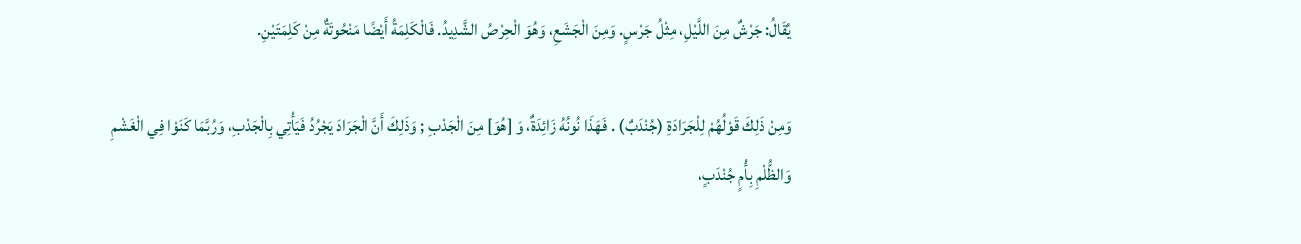يُقَالُ: جَرْشٌ مِنَ اللَّيْلِ، مِثْلُ جَرْسٍ. وَمِنَ الْجَشَعِ، وَهُوَ الْحِرْصُ الشَّدِيدُ. فَالْكَلِمَةُ أَيْضًا مَنْحُوتَةٌ مِنْ كَلِمَتَيْنِ.

وَمِنْ ذَلِكَ قَوْلُهُمْ لِلْجَرَادَةِ (جُنْدَبٌ) . فَهَذَا نُونُهُ زَائِدَةٌ، وَ [هُوَ] مِنَ الْجَدْبِ ; وَذَلِكَ أَنَّ الْجَرَادَ يَجْرُدُ فَيَأْتِي بِالْجَدْبِ، وَرُبَّمَا كَنَوْا فِي الْغَشْمِ وَالظُّلْمِ بِأُمٍ جُنْدَبٍ،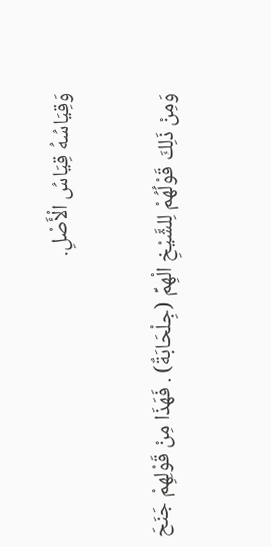وَقِيَاسُهُ قِيَاسُ الْأَصْلِ.

وَمِنْ ذَلِكَ قَوْلُهُمْ لِلشَّيْخِ الْهِمِّ (جِلْحَابَةٌ) . فَهَذَا مِنْ قَوْلِهِمْ جَنَحَ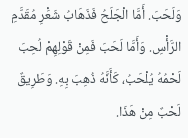وَلَحَبَ. أَمَّا الْجَلَحُ فَذَهَابُ شَعَْرِ مُقَدَّمِ الرَّأْسِ. وَأَمَّا لَحَبَ فَمِنْ قَوْلِهِمْ لُحِبَ لَحْمُهُ يُلْحَبُ، كَأَنَّهُ ذُهِبَ بِهِ. وَطَرِيقٌ لَحْبٌ مِنْ هَذَا.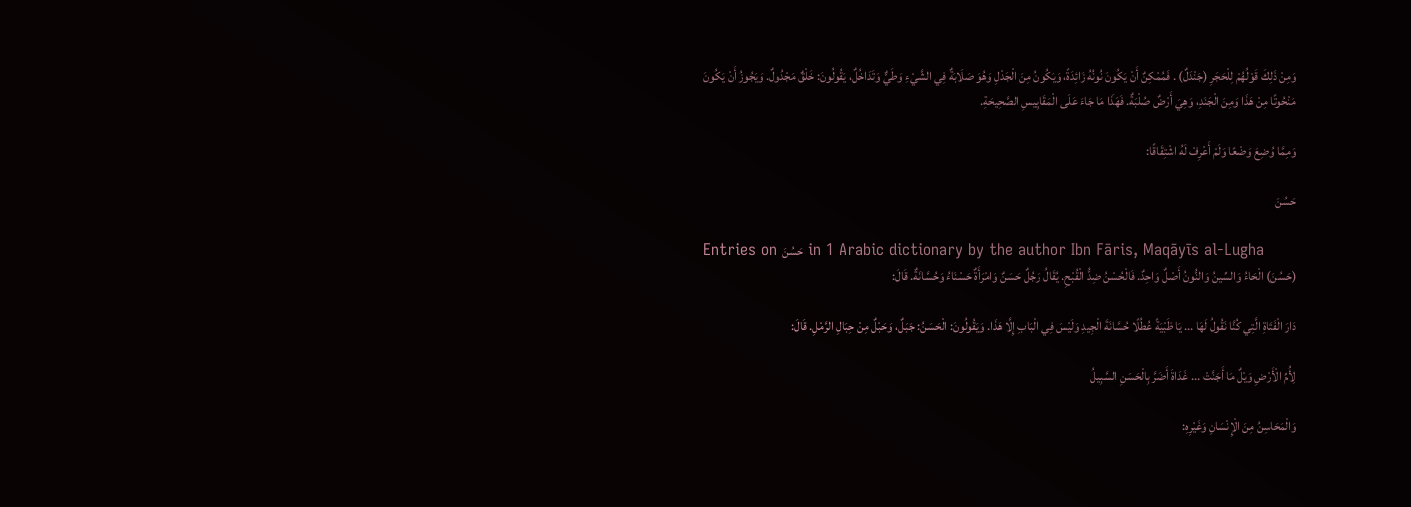وَمِنْ ذَلِكَ قَوْلُهُمْ لِلْحَجَرِ (جَنْدَلٌ) . فَمُمْكِنٌ أَنْ يَكُونَ نُونُهُ زَائِدَةً، وَيَكُونُ مِنَ الْجَدْلِ وَهُوَ صَلَابَةٌ فِي الشَّيْءِ وَطَيٌّ وَتَدَاخُلٌ، يَقُولُونَ: خَلْقٌ مَجْدُولٌ. وَيَجُوزُ أَنْ يَكُونَ مَنْحُوتًا مِنْ هَذَا وَمِنَ الْجَنَدِ، وَهِيَ أَرْضٌ صُلْبَةٌ. فَهَذَا مَا جَاءَ عَلَى الْمَقَايِيسِ الصَّحِيحَةِ.

وَمِمَّا وُضِعَ وَضْعًا وَلَمْ أَعْرِفْ لَهُ اشْتِقَاقًا:

حَسُنَ

Entries on حَسُنَ  in 1 Arabic dictionary by the author Ibn Fāris, Maqāyīs al-Lugha
(حَسُنَ) الْحَاءُ وَالسِّينُ وَالنُّونُ أَصْلٌ وَاحِدٌ. فَالْحُسْنُ ضِدُّ الْقُبْحِ. يُقَالُ رَجُلٌ حَسَنٌ وَامْرَأَةٌ حَسْنَاءُ وَحُسَّانَةٌ. قَالَ:

دَارَ الْفَتَاةِ الَّتِي كُنَّا نَقُولُ لَهَا ... يَا ظَبْيَةً عُطُلًا حُسَّانَةَ الْجِيدِ وَلَيْسَ فِي الْبَابِ إِلَّا هَذَا. وَيَقُولُونَ: الْحَسَنُ: جَبَلٌ، وَحَبْلٌ مِنْ حِبَالِ الرَّمْلِ. قَالَ:

لِأُمِّ الْأَرْضِ وَيْلٌ مَا أَجَنَّتْ ... غَدَاةَ أَضَرَّ بِالْحَسَنِ السَّبِيلُ

وَالْمَحَاسِنُ مِنَ الْإِنْسَانِ وَغَيْرِهِ: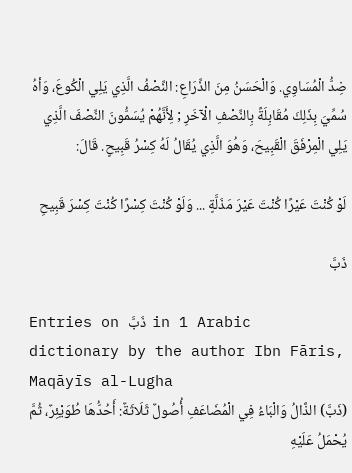ضِدُّ الْمُسَاوِي. وَالْحَسَنُ مِنَ الذِّرَاعِ: النِّصْفُ الَّذِي يَلِي الْكُوعَ، وَأهُ سُمِّيَ بِذَلِكَ مُقَابِلَةً بِالنِّصْفِ الْآخَرِ ; لِأَنَّهُمْ يُسَمُّونَ النِّصْفَ الَّذِي يَلِي الْمِرْفَقَ الْقَبِيحَ، وَهُوَ الَّذِي يُقَالُ لَهُ كِسْرُ قَبِيحٍ. قَالَ:

لَوْ كُنْتَ عَيْرًا كُنْتَ عَيْرَ مَذَلَّةٍ ... وَلَوْ كُنْتَ كِسْرًا كُنْتَ كِسْرَ قَبِيحِ

ذَبَّ

Entries on ذَبَّ  in 1 Arabic dictionary by the author Ibn Fāris, Maqāyīs al-Lugha
(ذَبَّ) الذَّالُ وَالْبَاءُ فِي الْمُضَاعَفِ أُصُولٌ ثَلَاثَةٌ: أَحُدُّهَا طُوَيْئِرٌ، ثُمَّ يُحْمَلُ عَلَيْهِ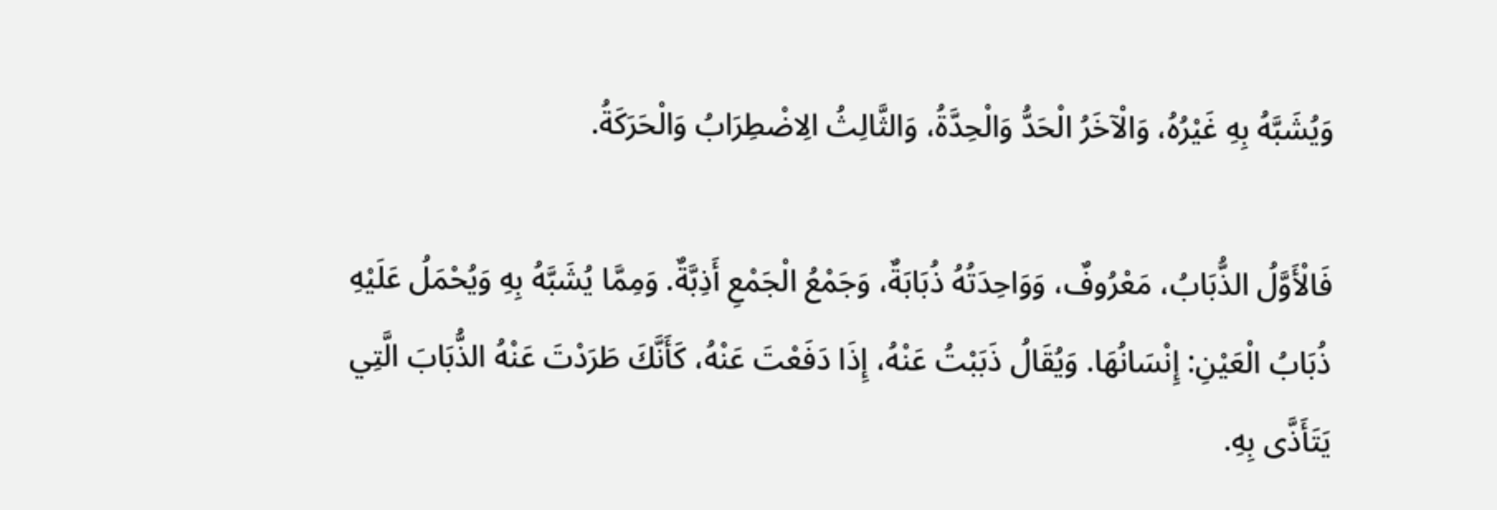وَيُشَبَّهُ بِهِ غَيْرُهُ، وَالْآخَرُ الْحَدُّ وَالْحِدَّةُ، وَالثَّالِثُ الِاضْطِرَابُ وَالْحَرَكَةُ.

فَالْأَوَّلُ الذُّبَابُ، مَعْرُوفٌ، وَوَاحِدَتُهُ ذُبَابَةٌ، وَجَمْعُ الْجَمْعِ أَذِبَّةٌ. وَمِمَّا يُشَبَّهُ بِهِ وَيُحْمَلُ عَلَيْهِ ذُبَابُ الْعَيْنِ: إِنْسَانُهَا. وَيُقَالُ ذَبَبْتُ عَنْهُ، إِذَا دَفَعْتَ عَنْهُ، كَأَنَّكَ طَرَدْتَ عَنْهُ الذُّبَابَ الَّتِي يَتَأَذَّى بِهِ.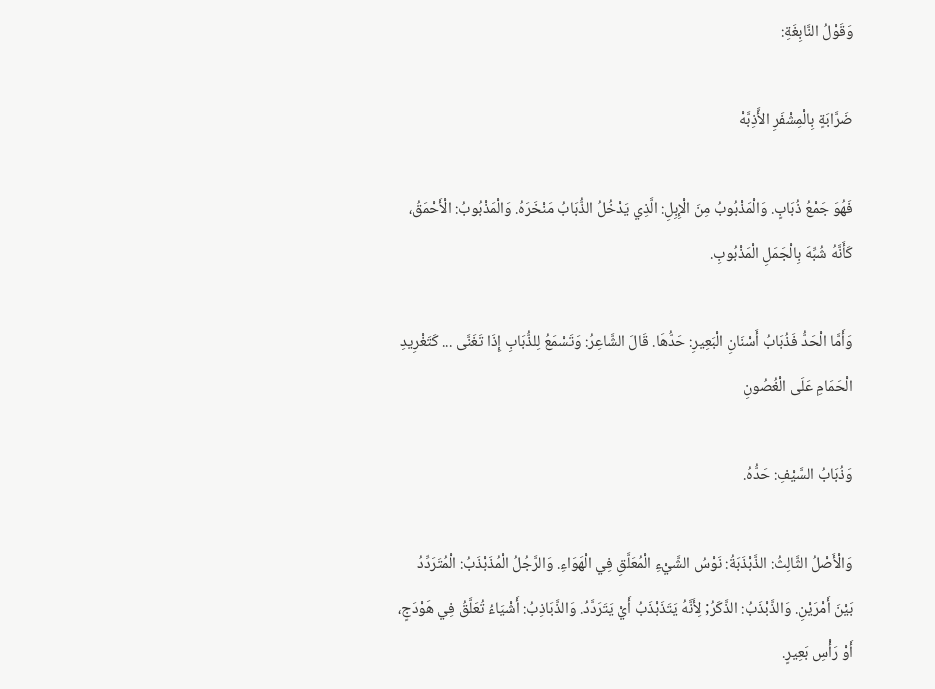وَقَوْلُ النَّابِغَةِ:

ضَرَّابَةٍ بِالْمِشْفَرِ الأَّذِبَّهْ

فَهُوَ جَمْعُ ذُبَابٍ. وَالْمَذْبُوبُ مِنَ الْإِبِلِ: الَّذِي يَدْخُلُ الذُّبَابُ مَنْخَرَهُ. وَالْمَذْبُوبُ: الْأَحْمَقُ، كَأَنَّهُ شُبِّهَ بِالْجَمَلِ الْمَذْبُوبِ.

وَأَمَّا الْحَدُّ فَذُبَابُ أَسْنَانِ الْبَعِيرِ: حَدُّهَا. قَالَ الشَّاعِرُ: وَتَسْمَعُ لِلذُّبَابِ إِذَا تَغَنَّى ... كَتَغْرِيدِ الْحَمَامِ عَلَى الْغُصُونِ

وَذُبَابُ السَّيْفِ: حَدُّهُ.

وَالْأَصْلُ الثَّالِثُ: الذَّبْذَبَةُ: نَوْسُ الشَّيْءِ الْمُعَلَّقِ فِي الْهَوَاءِ. وَالرَّجُلُ الْمُذَبْذَبُ: الْمُتَرَدِّدُ بَيْنَ أَمْرَيْنِ. وَالذَّبْذَبُ: الذَّكَرُ; لِأَنَّهُ يَتَذَبْذَبُ أَيْ يَتَرَدَّدُ. وَالذَّبَاذِبُ: أَشْيَاءُ تُعَلَّقُ فِي هَوْدَجٍ، أَوْ رَأْسِ بَعِيرٍ.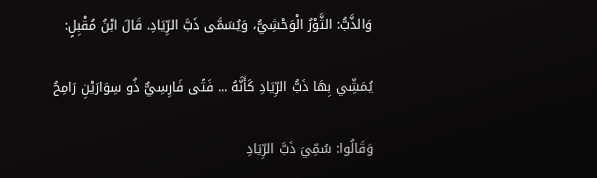وَالذَّبُّ: الثَّوْرُ الْوَحْشِيُّ، وَيُسَمَّى ذَبَّ الرِّيَادِ. قَالَ ابْنُ مُقْبِلٍ:

يُمَشِّي بِهَا ذَبُّ الرِّيَادِ كَأَنَّهُ ... فَتًى فَارِسِيٌّ ذُو سِوَارَيْنِ رَامِحُ

وَقَالُوا: سُمِّيَ ذَبَّ الرِّيَادِ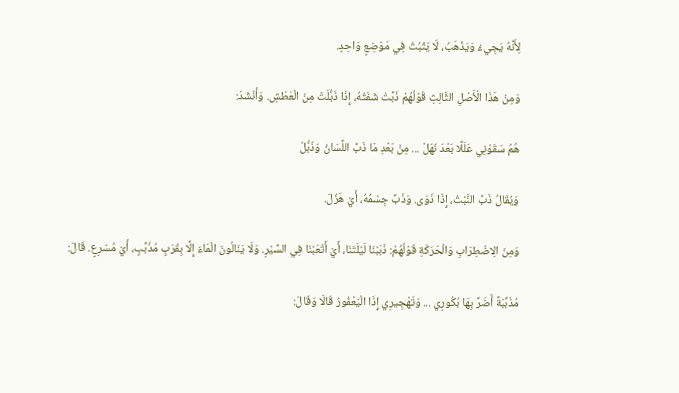لِأَنَّهُ يَجِيءُ وَيَذْهَبُ، لَا يَثْبُتُ فِي مَوْضِعٍ وَاحِدٍ.

وَمِنْ هَذَا الْأَصْلِ الثَّالِثِ قَوْلُهُمْ ذَبَّتْ شَفَتُهُ، إِذَا ذَبَُلَتْ مِنَ الْعَطَشِ. وَأَنْشَدَ:

هُمُ سَقَوْنِي عَلَلًا بَعْدَ نَهَلْ ... مِنْ بَعْدِ مَا ذَبَّ اللِّسَانُ وَذَبَُلْ

وَيُقَالُ ذَبَّ النَّبْتُ، إِذَا ذَوَى. وَذَبَّ جِسْمُهُ، أَيْ هَزُلَ.

وَمِنَ الِاضْطِرَابِ وَالْحَرَكَةِ قَوْلُهُمْ: ذَبَبْنَا لَيْلَتَنَا، أَيْ أَتْعَبْنَا فِي السَّيْرِ. وَلَا يَنَالُونَ الْمَاءَ إِلَّا بِقَرَبٍ مُذَبِّبٍ، أَيْ مُسْرِعٍ. قَالَ:

مُذَبِّبَةً أَضَرَّ بِهَا بُكُورِي ... وَتَهْجِيرِي إِذَا الْيَعْفُورُ قَالَا وَقَالَ: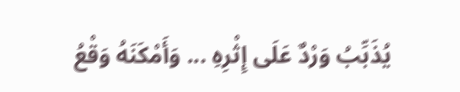يُذَبِّبُ وَرْدٌ عَلَى إِثْرِهِ ... وَأَمْكَنَهُ وَقْعُ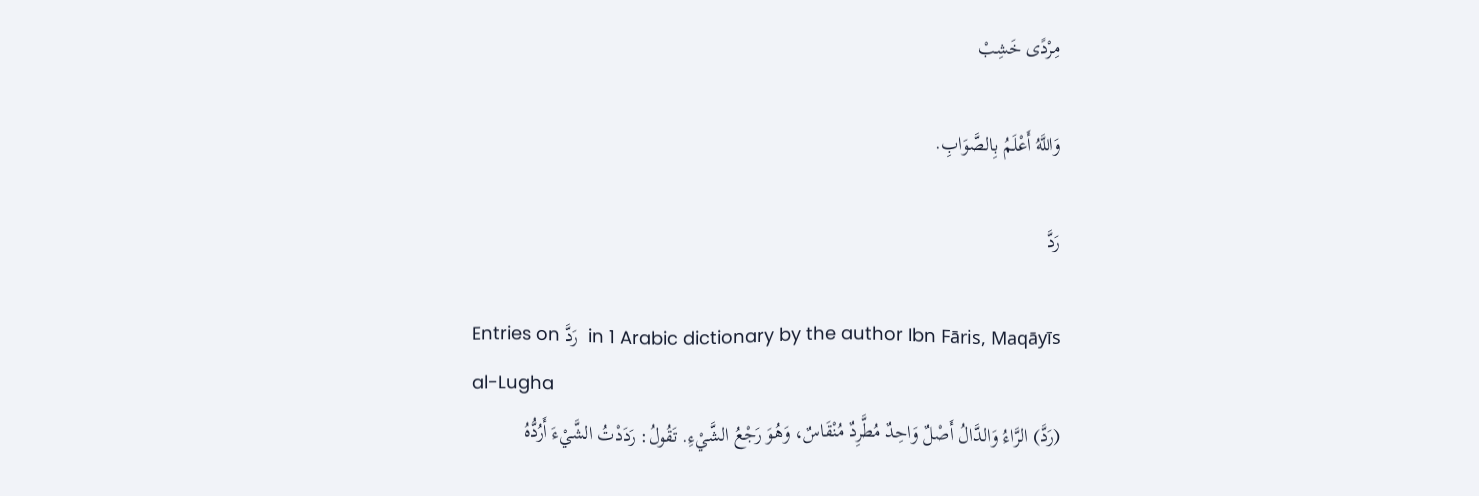مِرْدًى خَشِبْ

وَاللَّهُ أَعْلَمُ بِالصَّوَابِ.

رَدَّ

Entries on رَدَّ  in 1 Arabic dictionary by the author Ibn Fāris, Maqāyīs al-Lugha
(رَدَّ) الرَّاءُ وَالدَّالُ أَصْلٌ وَاحِدٌ مُطَّرِدٌ مُنْقَاسٌ، وَهُوَ رَجْعُ الشَّيْءِ. تَقُولُ: رَدَدْتُ الشَّيْءَ أَرُدُّهُ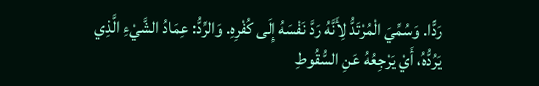رَدًّا. وَسُمِّيَ الْمُرْتَدُّ لِأَنَّهُ رَدَّ نَفْسَهُ إِلَى كُفْرِهِ. وَالرِّدُّ: عِمَادُ الشَّيْءِ الَّذِي يَرُدُّهُ، أَيْ يَرْجِعُهُ عَنِ السُّقُوطِ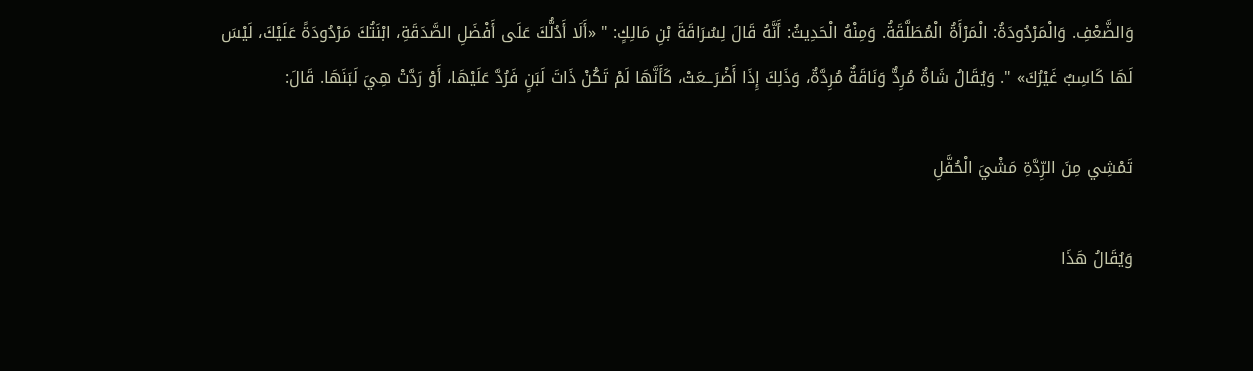وَالضَّعْفِ. وَالْمَرْدُودَةُ: الْمَرْأَةُ الْمُطَلَّقَةُ. وَمِنْهُ الْحَدِيثُ: أَنَّهُ قَالَ لِسُرَاقَةَ بْنِ مَالِكٍ: " «أَلَا أَدُلُّكَ عَلَى أَفْضَلِ الصَّدَقَةِ، ابْنَتُكَ مَرْدُودَةً عَلَيْكَ، لَيْسَ لَهَا كَاسِبٌ غَيْرُكَ» ". وَيُقَالُ شَاةٌ مُرِدٌّ وَنَاقَةٌ مُرِدَّةٌ، وَذَلِكَ إِذَا أَضْرَــعَتْ، كَأَنَّهَا لَمْ تَكُنْ ذَاتَ لَبَنٍ فَرُدَّ عَلَيْهَا، أَوْ رَدَّتْ هِيَ لَبَنَهَا. قَالَ:

تَمْشِي مِنَ الرِّدَّةِ مَشْيَ الْحُفَّلِ

وَيُقَالُ هَذَا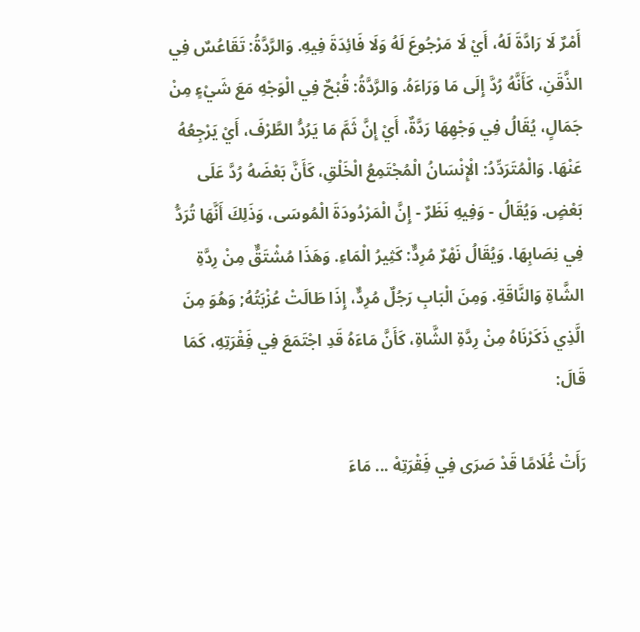أَمْرٌ لَا رَادَّةَ لَهُ، أَيْ لَا مَرْجُوعَ لَهُ وَلَا فَائِدَةَ فِيهِ. وَالرَّدَّةُ: تَقَاعُسٌ فِي الذَّقَنِ، كَأَنَّهُ رُدَّ إِلَى مَا وَرَاءَهُ. وَالرَّدَّةُ: قُبْحٌ فِي الْوَجْهِ مَعَ شَيْءٍ مِنْ جَمَالٍ، يُقَالُ فِي وَجْهِهَا رَدَّةٌ، أَيْ إِنَّ ثَمَّ مَا يَرُدُّ الطَّرْفَ، أَيْ يَرْجِعُهُ عَنْهَا. وَالْمُتَرَدِّدُ: الْإِنْسَانُ الْمُجْتَمِعُ الْخَلْقِ، كَأَنَّ بَعْضَهُ رُدَّ عَلَى بَعْضٍ. وَيُقَالُ - وَفِيهِ نَظَرٌ - إِنَّ الْمَرْدُودَةَ الْمُوسَى، وَذَلِكَ أَنَّهَا تُرَدُّ فِي نِصَابِهَا. وَيُقَالُ نَهْرٌ مُرِدٌّ: كَثِيرُ الْمَاءِ. وَهَذَا مُشْتَقٌّ مِنْ رِدَّةِ الشَّاةِ وَالنَّاقَةِ. وَمِنَ الْبَابِ رَجُلٌ مُرِدٌّ، إِذَا طَالَتْ عُزْبَتُهُ; وَهُوَ مِنَ الَّذِي ذَكَرْنَاهُ مِنْ رِدَّةِ الشَّاةِ، كَأَنَّ مَاءَهُ قَدِ اجْتَمَعَ فِي فَِقْرَتِهِ، كَمَا قَالَ:

رَأَتْ غُلَامًا قَدْ صَرَى فِي فَِقْرَتِهْ ... مَاءَ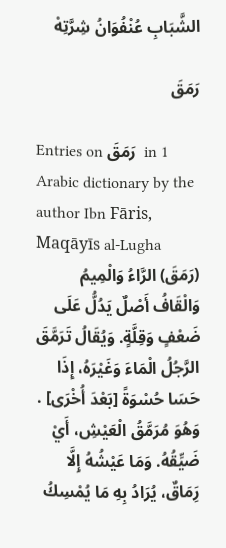الشَّبَابِ عُنْفُوَانُ شِرَّتِهْ

رَمَقَ

Entries on رَمَقَ  in 1 Arabic dictionary by the author Ibn Fāris, Maqāyīs al-Lugha
(رَمَقَ) الرَّاءُ وَالْمِيمُ وَالْقَافُ أَصْلٌ يَدُلُّ عَلَى ضَعْفٍ وَقِلَّةٍ. وَيُقَالُ تَرَمَّقَ الرَّجُلُ الْمَاءَ وَغَيْرَهُ، إِذَا حَسَا حُسْوَةً [بَعْدَ أُخْرَى] . وَهُوَ مُرَمَّقُ الْعَيْشِ، أَيْ ضَيِّقُهُ. وَمَا عَيْشُهُ إِلَّا رَِمَاقٌ، يُرَادُ بِهِ مَا يُمْسِكُ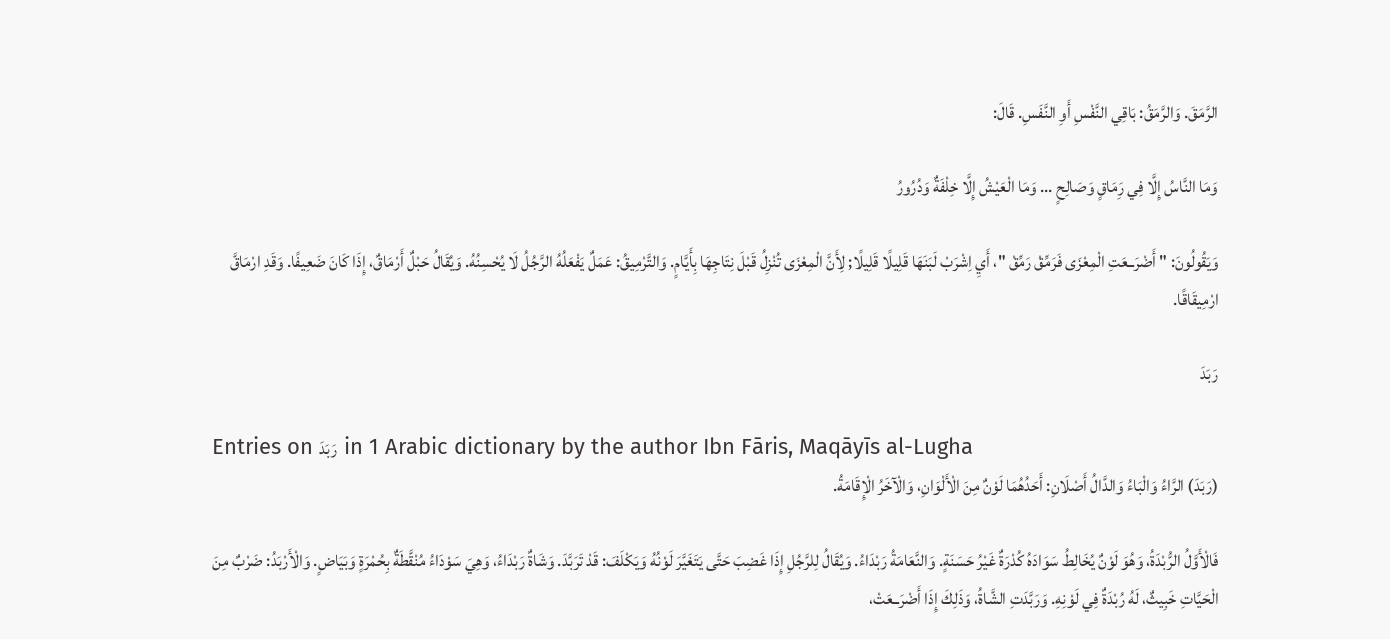الرَّمَقَ. وَالرَّمَقُ: بَاقِي النَّفْسِ أَوِ النَّفَسِ. قَالَ:

وَمَا النَّاسُ إِلَّا فِي رَِمَاقٍ وَصَالِحٍ ... وَمَا الْعَيْشُ إِلَّا خِلْفَةٌ وَدُرُورُ

وَيَقُولُونَ: " أَضْرَــعَتِ الْمِعْزَى فَرَمِّقْ رَمِّقْ "، أَيِ اِشْرَبْ لَبَنَهَا قَلِيلًا قَلِيلًا; لِأَنَّ الْمِعْزَى تُنْزِلُ قَبْلَ نِتَاجِهَا بِأَيَّامٍ. وَالتَّرْمِيقُ: عَمَلٌ يَفْعَلُهُ الرَّجُلُ لَا يُحْسِنُهُ. وَيُقَالُ حَبْلٌ أَرْمَاقٌ، إِذَا كَانَ ضَعِيفًا. وَقَدِ ارْمَاقَّ ارْمِيقَاقًا.

رَبَدَ

Entries on رَبَدَ  in 1 Arabic dictionary by the author Ibn Fāris, Maqāyīs al-Lugha
(رَبَدَ) الرَّاءُ وَالْبَاءُ وَالدَّالُ أَصْلَانِ: أَحَدُهُمَا لَوْنٌ مِنَ الْأَلْوَانِ، وَالْآخَرُ الْإِقَامَةُ.

فَالْأَوَّلُ الرُّبْدَةُ، وَهُوَ لَوْنٌ يُخَالِطُ سَوَادَهُ كُدْرَةٌ غَيْرُ حَسَنَةٍ. وَالنَّعَامَةُ رَبْدَاءُ. وَيُقَالُ لِلرَّجُلِ إِذَا غَضِبَ حَتَّى يَتَغَيَّرَ لَوْنُهُ وَيَكْلَفَ: قَدْ تَرَبَّدَ. وَشَاةٌ رَبْدَاءُ، وَهِيَ سَوْدَاءُ مُنْقَّطَةٌ بِحُمْرَةٍ وَبَيَاضٍ. وَالْأَرْبَدُ: ضَرْبٌ مِنَ الْحَيَّاتِ خَبِيثٌ، لَهُ رُبْدَةٌ فِي لَوْنِهِ. وَرَبَّدَتِ الشَّاةُ، وَذَلِكَ إِذَا أَضْرَــعَتْ،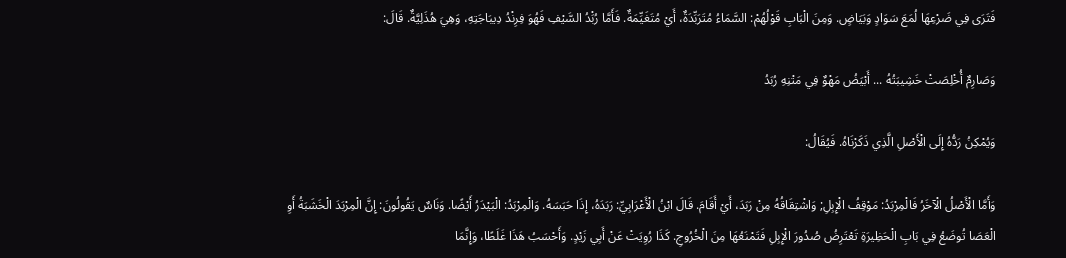فَتَرَى فِي ضَرْعِهَا لُمَعَ سَوَادٍ وَبَيَاضٍ. وَمِنَ الْبَابِ قَوْلُهُمْ: السَّمَاءُ مُتَرَبِّدَةٌ، أَيْ مُتَغَيِّمَةٌ. فَأَمَّا رُبَْدُ السَّيْفِ فَهُوَ فِرِنْدُ دِيبَاجَتِهِ، وَهِيَ هُذَلِيَّةٌ. قَالَ:

وَصَارِمٌ أُخْلِصَتْ خَشِيبَتُهُ ... أَبْيَضُ مَهْوٌ فِي مَتْنِهِ رُبَدُ

وَيُمْكِنُ رَدُّهُ إِلَى الْأَصْلِ الَّذِي ذَكَرْنَاهُ. فَيُقَالُ:

وَأَمَّا الْأَصْلُ الْآخَرُ فَالْمِرْبَدُ: مَوْقِفُ الْإِبِلِ; وَاشْتِقَاقُهُ مِنْ رَبَدَ، أَيْ أَقَامَ. قَالَ ابْنُ الْأَعْرَابِيِّ: رَبَدَهُ، إِذَا حَبَسَهُ. وَالْمِرْبَدُ: الْبَيْدَرُ أَيْضًا. وَنَاسٌ يَقُولُونَ: إِنَّ الْمِرْبَدَ الْخَشَبَةُ أَوِ الْعَصَا تُوضَعُ فِي بَابِ الْحَظِيرَةِ تَعْتَرِضُ صُدُورَ الْإِبِلِ فَتَمْنَعُهَا مِنَ الْخُرُوجِ. كَذَا رُوِيَتْ عَنْ أَبِي زَيْدٍ. وَأَحْسَبُ هَذَا غَلَطًا، وَإِنَّمَا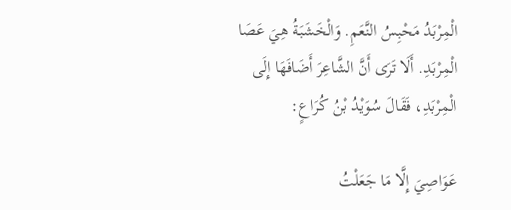الْمِرْبَدُ مَحْبِسُ النَّعَمِ. وَالْخَشَبَةُ هِيَ عَصَا الْمِرْبَدِ. أَلَا تَرَى أَنَّ الشَّاعِرَ أَضَافَهَا إِلَى الْمِرْبَدِ، فَقَالَ سُوَيْدُ بْنُ كُرَاعٍ:

عَوَاصِيَ إِلَّا مَا جَعَلْتُ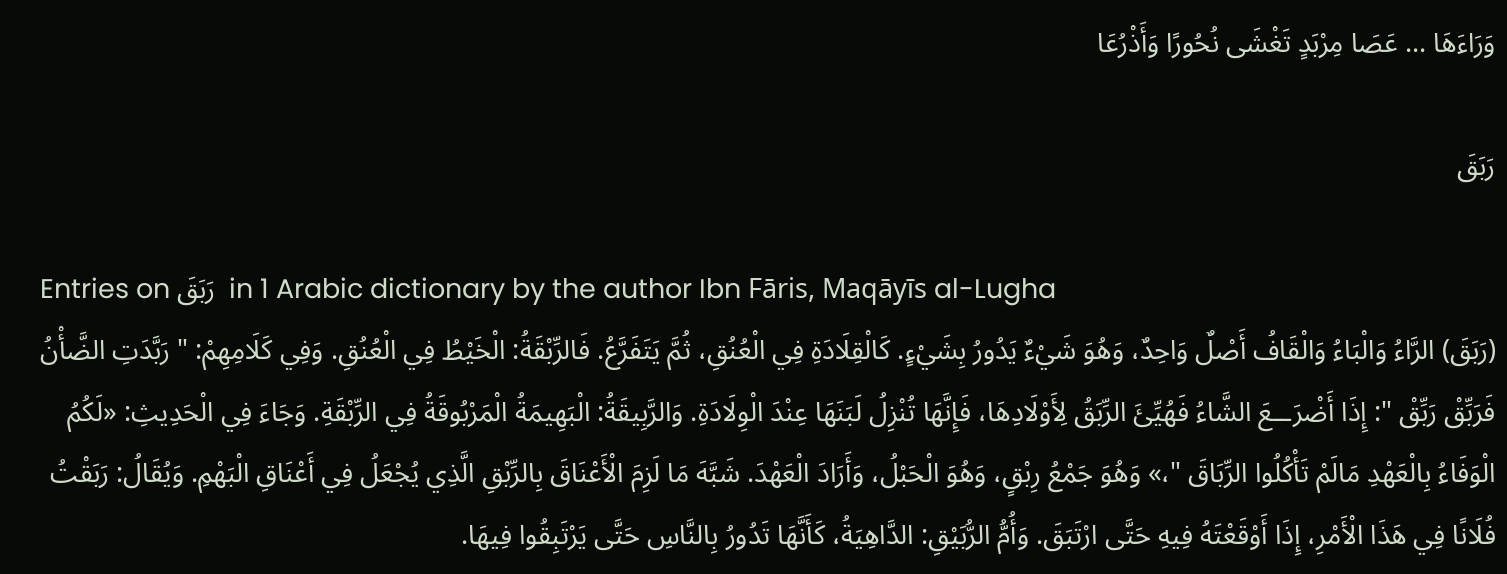وَرَاءَهَا ... عَصَا مِرْبَدٍ تَغْشَى نُحُورًا وَأَذْرُعَا

رَبَقَ

Entries on رَبَقَ  in 1 Arabic dictionary by the author Ibn Fāris, Maqāyīs al-Lugha
(رَبَقَ) الرَّاءُ وَالْبَاءُ وَالْقَافُ أَصْلٌ وَاحِدٌ، وَهُوَ شَيْءٌ يَدُورُ بِشَيْءٍ. كَالْقِلَادَةِ فِي الْعُنُقِ، ثُمَّ يَتَفَرَّعُ. فَالرِّبْقَةُ: الْخَيْطُ فِي الْعُنُقِ. وَفِي كَلَامِهِمْ: " رَبَّدَتِ الضَّأْنُ فَرَبِّقْ رَبِّقْ ": إِذَا أَضْرَــعَ الشَّاءُ فَهُيِّئَ الرِّبَقُ لِأَوْلَادِهَا، فَإِنَّهَا تُنْزِلُ لَبَنَهَا عِنْدَ الْوِلَادَةِ. وَالرَّبِيقَةُ: الْبَهِيمَةُ الْمَرْبُوقَةُ فِي الرِّبْقَةِ. وَجَاءَ فِي الْحَدِيثِ: «لَكُمُ الْوَفَاءُ بِالْعَهْدِ مَالَمْ تَأْكُلُوا الرِّبَاقَ "،» وَهُوَ جَمْعُ رِبْقٍ، وَهُوَ الْحَبْلُ، وَأَرَادَ الْعَهْدَ. شَبَّهَ مَا لَزِمَ الْأَعْنَاقَ بِالرِّبْقِ الَّذِي يُجْعَلُ فِي أَعْنَاقِ الْبَهْمِ. وَيُقَالُ: رَبَقْتُ فُلَانًا فِي هَذَا الْأَمْرِ، إِذَا أَوْقَعْتَهُ فِيهِ حَتَّى ارْتَبَقَ. وَأُمُّ الرُّبَيْقِ: الدَّاهِيَةُ، كَأَنَّهَا تَدُورُ بِالنَّاسِ حَتَّى يَرْتَبِقُوا فِيهَا.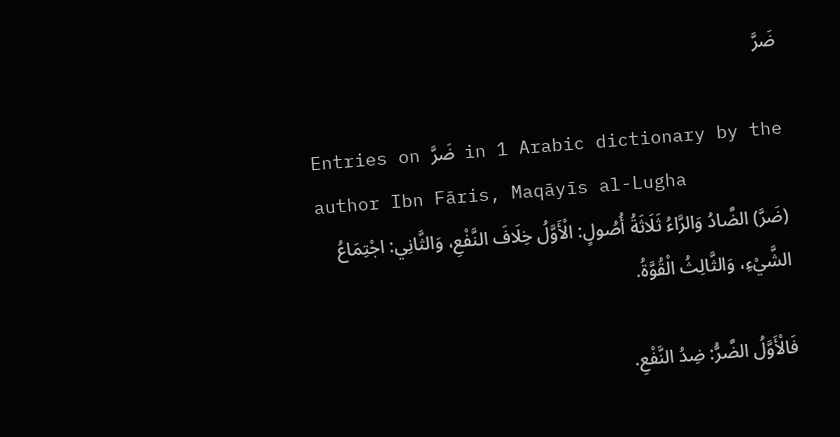ضَرَّ

Entries on ضَرَّ  in 1 Arabic dictionary by the author Ibn Fāris, Maqāyīs al-Lugha
(ضَرَّ) الضَّادُ وَالرَّاءُ ثَلَاثَةُ أُصُولٍ: الْأَوَّلُ خِلَافَ النَّفْعِ، وَالثَّانِي: اجْتِمَاعُ الشَّيْءِ، وَالثَّالِثُ الْقُوَّةُ.

فَالْأَوَّلُ الضَّرُّ: ضِدُ النَّفْعِ.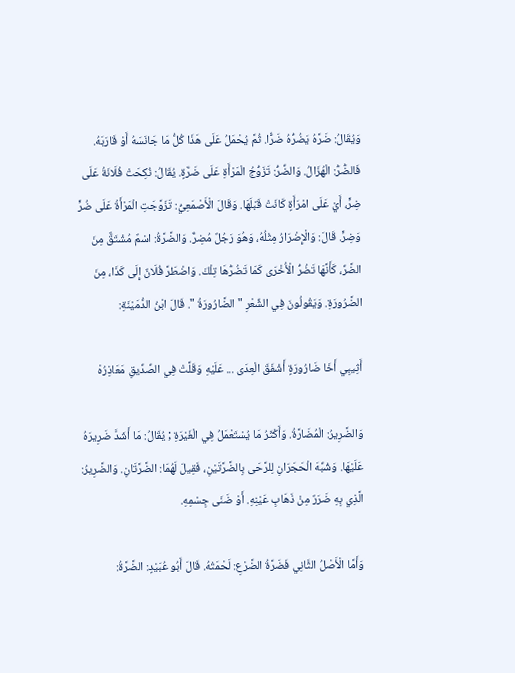وَيُقَالُ: ضَرَّهُ يَضُرُّهُ ضَرًّا. ثُمَّ يُحْمَلُ عَلَى هَذَا كُلُّ مَا جَانَسَهُ أَوْ قَارَبَهُ. فَالضُّرُّ: الْهُزَالُ. وَالضِّرُّ: تَزَوُّجُ الْمَرْأَةِ عَلَى ضَرَّةٍ. يُقَالُ: نُكِحَتْ فُلَانَةُ عَلَى ضِرٍّ، أَيْ عَلَى امْرَأَةٍ كَانَتْ قَبْلَهَا. وَقَالَ الْأَصْمَعِيُّ: تَزَوَّجَتِ الْمَرْأَةُ عَلَى ضُرٍّ وَضِرٍّ. قَالَ: وَالْإِضْرَارُ مِثْلُهُ، وَهُوَ رَجُلٌ مُضِرٌّ. وَالضَّرَّةُ: اسْمٌ مُشْتَقٌّ مِنَ الضَّرِّ، كَأَنَّهَا تَضُرُّ الْأُخْرَى كَمَا تَضُرُّهَا تِلْكَ. وَاضْطَرَّ فُلَانٌ إِلَى كَذَا، مِنَ الضَّرُورَةِ. وَيَقُولُونَ فِي الشِّعْرِ " الضَّارُورَةُ ". قَالَ ابْنُ الدُّمَيْنَةِ:

أَثِيبِي أَخَا ضَارُورَةٍ أَشْفَقَ الْعِدَى ... عَلَيْهِ وَقَلَّتْ فِي الصِّدِّيقِ مَعَاذِرُهْ

وَالضَّرِيرُ: الْمُضَارَّةُ. وَأَكْثَرُ مَا يُسْتَعْمَلُ فِي الْغَيْرَةِ ; يُقَالُ: مَا أَشَدَّ ضَرِيرَهُ عَلَيْهَا. وَشُبِّهَ الْحَجَرَانِ لِلرَّحَى بِالضَّرَّتَيْنِ، فَقِيلَ لَهُمَا: الضَّرَّتَانِ. وَالضَّرِيرُ: الَّذِي بِهِ ضَرَرٌ مِنْ ذَهَابِ عَيْنِهِ. أَوْ ضَنَى جِسْمِهِ.

وَأَمَّا الْأَصْلُ الثَّانِي فَضَرَّةُ الضَّرْعِ: لَحْمَتُهُ. قَالَ أَبُو عُبَيْدٍ: الضَّرَّةُ: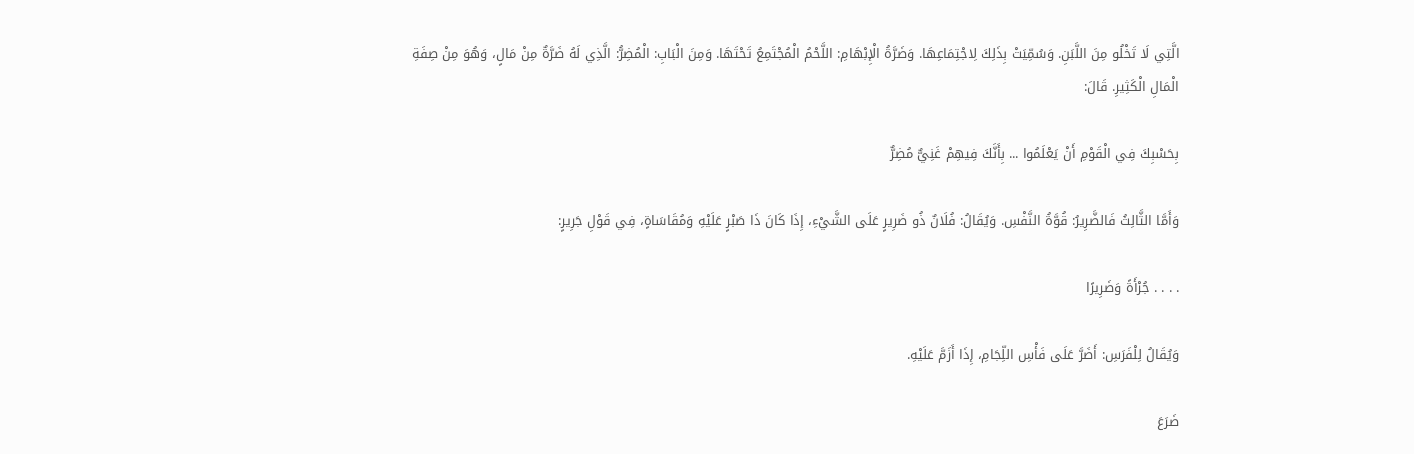الَّتِي لَا تَخْلُو مِنَ اللَّبَنِ. وَسُمِّيَتْ بِذَلِكَ لِاجْتِمَاعِهَا. وَضَرَّةُ الْإِبْهَامِ: اللَّحْمُ الْمُجْتَمِعُ تَحْتَهَا. وَمِنَ الْبَابِ: الْمُضِرُّ: الَّذِي لَهُ ضَرَّةٌ مِنْ مَالٍ، وَهُوَ مِنْ صِفَةِ الْمَالِ الْكَثِيرِ. قَالَ:

بِحَسْبِكَ فِي الْقَوْمِ أَنْ يَعْلَمُوا ... بِأَنَّكَ فِيهِمْ غَنِيٌّ مُضِرٌّ

وَأَمَّا الثَّالِثُ فَالضَّرِيرُ: قُوَّةُ النَّفْسِ. وَيُقَالُ: فُلَانٌ ذُو ضَرِيرٍ عَلَى الشَّيْءِ، إِذَا كَانَ ذَا صَبْرٍ عَلَيْهِ وَمُقَاسَاةٍ، فِي قَوْلِ جَرِيرٍ:

. . . . جُرْأَةً وَضَرِيرًا

وَيُقَالُ لِلْفَرَسِ: أَضَرَّ عَلَى فَأْسِ اللِّجَامِ، إِذَا أَزَمَّ عَلَيْهِ.

ضَرَعَ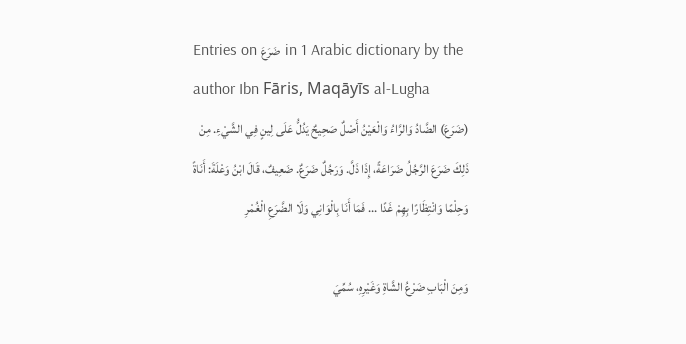Entries on ضَرَعَ  in 1 Arabic dictionary by the author Ibn Fāris, Maqāyīs al-Lugha
(ضَرَعَ) الضَّادُ وَالرَّاءُ وَالْعَيْنُ أَصْلٌ صَحِيحٌ يَدُلُّ عَلَى لِينٍ فِي الشَّيْءِ. مِنْ ذَلِكَ ضَرَعَ الرَّجُلُ ضَرَاعَةً، إِذَا ذَلَّ. وَرَجُلٌ ضَرَعٌ. ضَعِيفٌ، قَالَ ابْنُ وَعْلَةَ: أَنَاةً وَحِلْمًا وَانْتِظَارًا بِهِمْ غَدًا ... فَمَا أَنَا بِالْوَانِي وَلَا الضَّرَعِ الْغُمْرِ

وَمِنَ الْبَابِ ضَرْعُ الشَّاةِ وَغَيْرِهِ، سُمِّيَ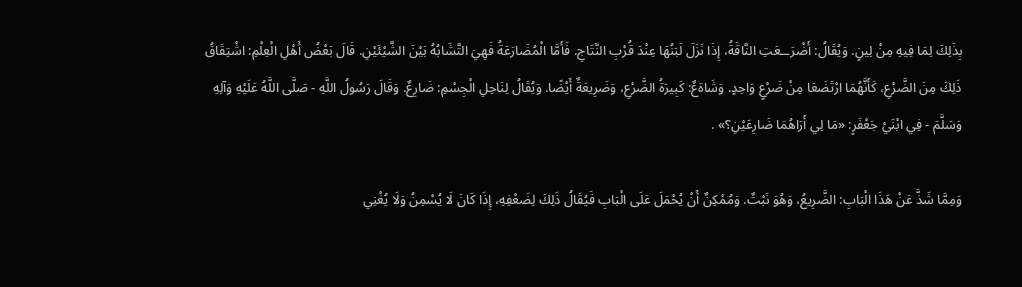بِذَلِكَ لِمَا فِيهِ مِنْ لِينٍ. وَيُقَالُ: أَضْرَــعَتِ النَّاقَةُ، إِذَا نَزَلَ لَبَنُهَا عِنْدَ قُرْبِ النَّتَاجِ. فَأَمَّا الْمُضَارَعَةُ فَهِيَ التَّشَابُهُ بَيْنَ الشَّيْئَيْنِ. قَالَ بَعْضُ أَهْلِ الْعِلْمِ: اشْتِقَاقُ ذَلِكَ مِنَ الضَّرْعِ، كَأَنَّهُمَا ارْتَضَعَا مِنْ ضَرْعٍ وَاحِدٍ. وَشَاةعٌ: كَبِيرَةُ الضَّرْعِ، وَضَرِيعَةٌ أَيْضًا. وَيُقَالُ لِنَاحِلِ الْجِسْمِ: ضَارِعٌ. وَقَالَ رَسُولُ اللَّهِ - صَلَّى اللَّهُ عَلَيْهِ وَآلِهِ وَسَلَّمَ - فِي ابْنَيْ جَعْفَرٍ: «مَا لِي أَرَاهُمَا ضَارِعَيْنِ؟» .

وَمِمَّا شَذَّ عَنْ هَذَا الْبَابِ: الضَّرِيعُ، وَهُوَ نَبْتٌ. وَمُمْكِنٌ أَنْ يُحْمَلَ عَلَى الْبَابِ فَيُقَالُ ذَلِكَ لِضَعْفِهِ، إِذَا كَانَ لَا يُسْمِنُ وَلَا يُغْنِي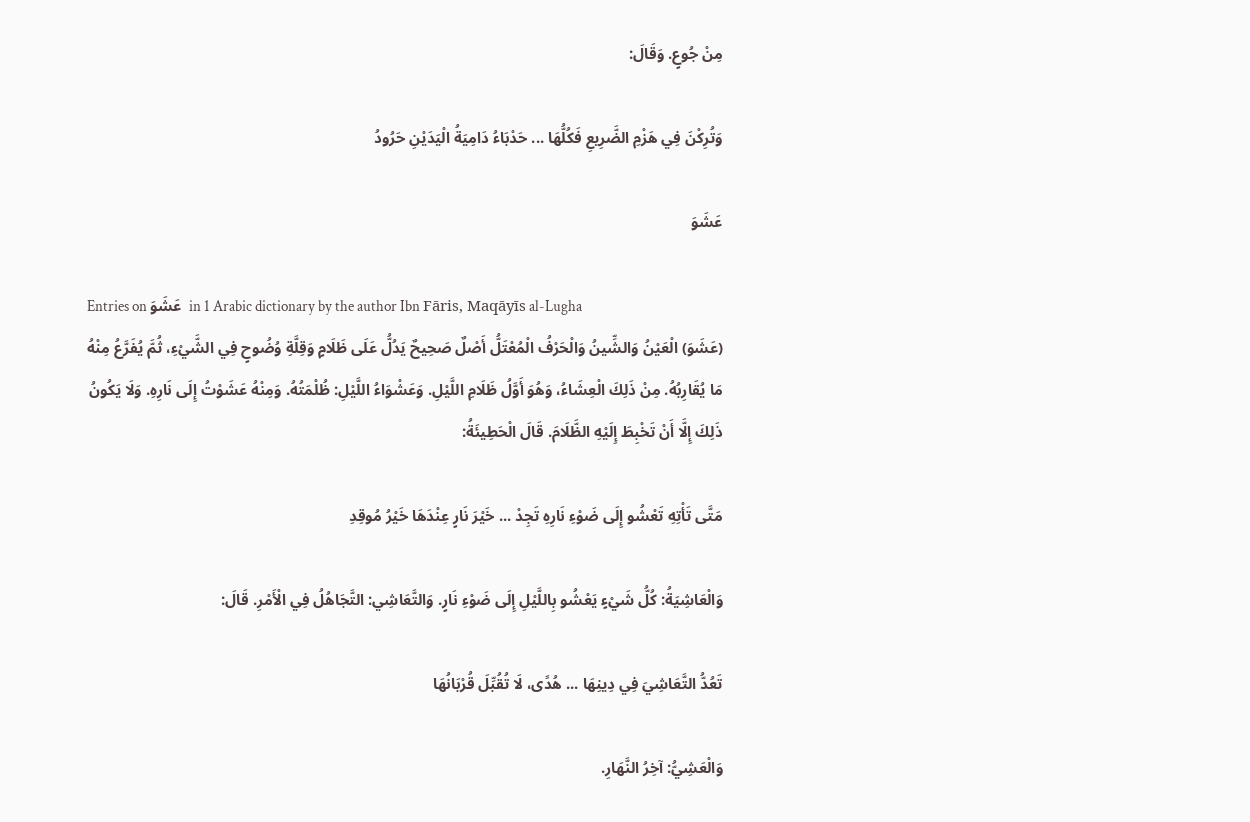مِنْ جُوعٍ. وَقَالَ:

وَتُرِكْنَ فِي هَزْمِ الضَّرِيعِ فَكُلُّهَا ... حَدْبَاءُ دَامِيَةُ الْيَدَيْنِ حَرُودُ

عَشَوَ

Entries on عَشَوَ  in 1 Arabic dictionary by the author Ibn Fāris, Maqāyīs al-Lugha
(عَشَوَ) الْعَيْنُ وَالشِّينُ وَالْحَرْفُ الْمُعْتَلُّ أَصْلٌ صَحِيحٌ يَدُلُّ عَلَى ظَلَامٍ وَقِلَّةِ وُضُوحٍ فِي الشَّيْءِ، ثُمَّ يُفَرَّعُ مِنْهُ مَا يُقَارِبُهُ. مِنْ ذَلِكَ الْعِشَاءُ، وَهُوَ أَوَّلُ ظَلَامِ اللَّيْلِ. وَعَشْوَاءُ اللَّيْلِ: ظُلْمَتُهُ. وَمِنْهُ عَشَوْتُ إِلَى نَارِهِ. وَلَا يَكُونُ ذَلِكَ إِلَّا أَنْ تَخْبِطَ إِلَيْهِ الظَّلَامَ. قَالَ الْحَطِيئَةُ:

مَتَّى تَأْتِهِ تَعْشُو إِلَى ضَوْءِ نَارِهِ تَجِدْ ... خَيْرَ نَارٍ عِنْدَهَا خَيْرُ مُوقِدِ

وَالْعَاشِيَةُ: كُلُّ شَيْءٍ يَعْشُو بِاللَّيْلِ إِلَى ضَوْءِ نَارٍ. وَالتَّعَاشِي: التَّجَاهُلُ فِي الْأَمْرِ. قَالَ:

تَعُدُّ التَّعَاشِيَ فِي دِينِهَا ... هُدًى، لَا تُقُبِّلَ قُرْبَانُهَا

وَالْعَشِيُّ: آخِرُ النَّهَارِ.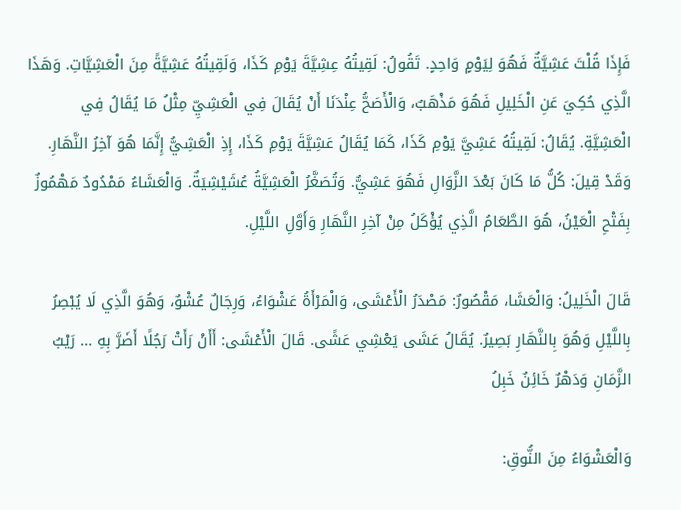فَإِذَا قُلْتَ عَشِيَّةٌ فَهُوَ لِيَوْمٍ وَاحِدٍ. تَقُولُ: لَقِيتُهُ عِشِيَّةَ يَوْمِ كَذَا، وَلَقِيتُهُ عَشِيَّةً مِنَ الْعَشِيَّاتِ. وَهَذَا الَّذِي حُكِيَ عَنِ الْخَلِيلِ فَهُوَ مَذْهَبٌ، وَالْأَصَحُّ عِنْدَنَا أَنْ يُقَالَ فِي الْعَشِيِّ مِثْلُ مَا يُقَالُ فِي الْعَشِيَّةِ. يُقَالُ: لَقِيتُهُ عَشِيَّ يَوْمِ كَذَا، كَمَا يُقَالُ عَشِيَّةَ يَوْمِ كَذَا، إِذِ الْعَشِيُّ إِنَّمَا هُوَ آخِرُ النَّهَارِ. وَقَدْ قِيلَ: كُلُّ مَا كَانَ بَعْدَ الزَّوَالِ فَهُوَ عَشِيٌّ. وَتُصَغَّرُ الْعَشِيَّةُ عُشَيْشِيَةٌ. وَالْعَشَاءُ مَمْدُودٌ مَهْمُوزٌ بِفَتْحِ الْعَيْنُ، هُوَ الطَّعَامُ الَّذِي يُؤْكَلُ مِنْ آخِرِ النَّهَارِ وَأَوَّلِ اللَّيْلِ.

قَالَ الْخَلِيلُ: وَالْعَشَا، مَقْصُورٌ: مَصْدَرُ الْأَعْشَى، وَالْمَرْأَةُ عَشْوَاءُ، وَرِجَالٌ عُشْوٌ، وَهُوَ الَّذِي لَا يُبْصِرُ بِاللَّيْلِ وَهُوَ بِالنَّهَارِ بَصِيرٌ. يُقَالُ عَشَى يَعْشِي عَشًى. قَالَ الْأَعْشَى: أَأَنْ رَأَتْ رَجُلًا أَضَرَّ بِهِ ... رَيْبُ الزَّمَانِ وَدَهْرٌ خَائِنٌ خَبِلُ

وَالْعَشْوَاءُ مِنَ النُّوقِ: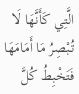الَّتِي كَأَنَّهَا لَا تُبْصِرُ مَا أَمَامَهَا فَتَخْبِطُ كُلَّ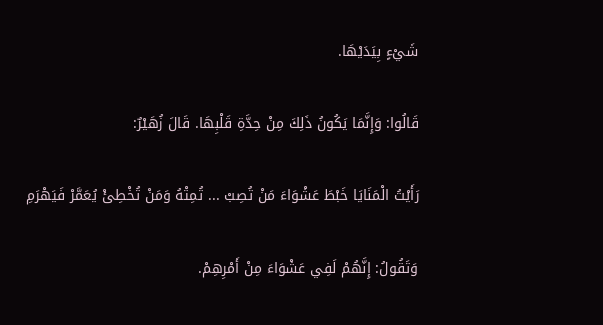شَيْءٍ بِيَدَيْهَا.

قَالُوا: وَإِنَّمَا يَكُونُ ذَلِكَ مِنْ حِدَّةِ قَلْبِهَا. قَالَ زُهَيْرٌ:

رَأَيْتُ الْمَنَايَا خَبْطَ عَشْوَاءَ مَنْ تُصِبْ ... تُمِتْهُ وَمَنْ تُخْطِئْ يُعَمَّرْ فَيَهْرَمِ

وَتَقُولُ: إِنَّهُمْ لَفِي عَشْوَاءَ مِنْ أَمْرِهِمْ.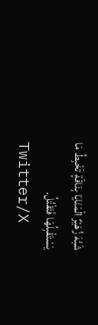شَبَّهَ زُهَيْرٌ الْمَنَايَا بِنَاقَةٍ تَخْبِطُ مَا يَسْتَقْبِلُهَا فَتَقْتُلُ.
Twitter/X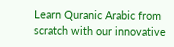Learn Quranic Arabic from scratch with our innovative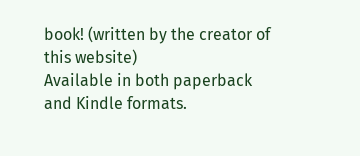book! (written by the creator of this website)
Available in both paperback and Kindle formats.